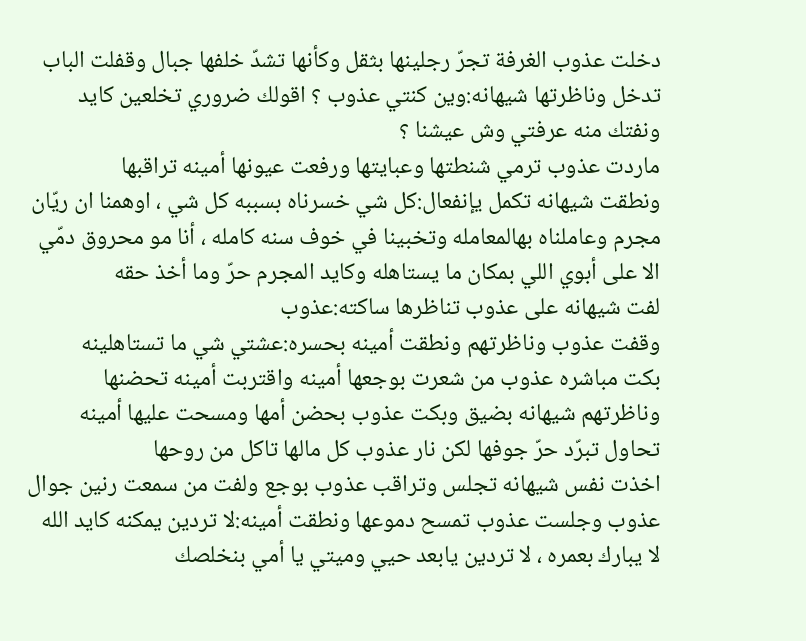دخلت عذوب الغرفة تجرّ رجلينها بثقل وكأنها تشدّ خلفها جبال وقفلت الباب تدخل وناظرتها شيهانه:وين كنتي عذوب ؟ اقولك ضروري تخلعين كايد ونفتك منه عرفتي وش عيشنا ؟
ماردت عذوب ترمي شنطتها وعبايتها ورفعت عيونها أمينه تراقبها
ونطقت شيهانه تكمل يإنفعال:كل شي خسرناه بسببه كل شي ، اوهمنا ان ريّان مجرم وعاملناه بهالمعامله وتخبينا في خوف سنه كامله ، أنا مو محروق دمّي الا على أبوي اللي بمكان ما يستاهله وكايد المجرم حرّ وما أخذ حقه
لفت شيهانه على عذوب تناظرها ساكته:عذوب
وقفت عذوب وناظرتهم ونطقت أمينه بحسره:عشتي شي ما تستاهلينه
بكت مباشره عذوب من شعرت بوجعها أمينه واقتربت أمينه تحضنها وناظرتهم شيهانه بضيق وبكت عذوب بحضن أمها ومسحت عليها أمينه تحاول تبرّد حرّ جوفها لكن نار عذوب كل مالها تاكل من روحها
اخذت نفس شيهانه تجلس وتراقب عذوب بوجع ولفت من سمعت رنين جوال عذوب وجلست عذوب تمسح دموعها ونطقت أمينه:لا تردين يمكنه كايد الله لا يبارك بعمره ، لا تردين يابعد حيي وميتي يا أمي بنخلصك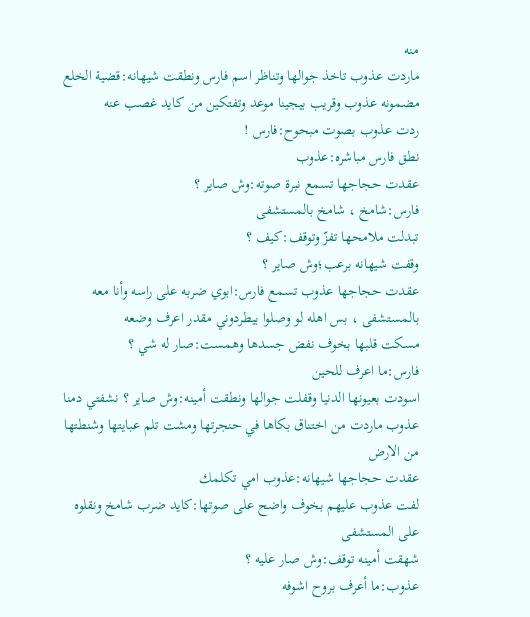منه
ماردت عذوب تاخذ جوالها وتناظر اسم فارس ونطقت شيهانه:قضية الخلع مضمونه عذوب وقريب بيجينا موعد وتفتكين من كايد غصب عنه
ردت عذوب بصوت مبحوح:فارس !
نطق فارس مباشره:عذوب
عقدت حجاجها تسمع نبرة صوته:وش صاير ؟
فارس:شامخ ، شامخ بالمستشفى
تبدلت ملامحها تفزّ وتوقف:كيف ؟
وقفت شيهانه برعب؛وش صاير ؟
عقدت حجاجها عذوب تسمع فارس:ابوي ضربه على راسه وأنا معه بالمستشفى ، بس اهله لو وصلوا بيطردوني مقدر اعرف وضعه
مسكت قلبها بخوف نفض جسدها وهمست:صار له شي ؟
فارس:ما اعرف للحين
اسودت بعيونها الدنيا وقفلت جوالها ونطقت أمينه:وش صاير ؟ نشفتي دمنا
عذوب ماردت من اختناق بكاها في حنجرتها ومشت تلم عبايتها وشنطتها من الارض
عقدت حجاجها شيهانه:عذوب امي تكلمك
لفت عذوب عليهم بخوف واضح على صوتها:كايد ضرب شامخ ونقلوه على المستشفى
شهقت أمينه توقف:وش صار عليه ؟
عذوب:ما أعرف بروح اشوفه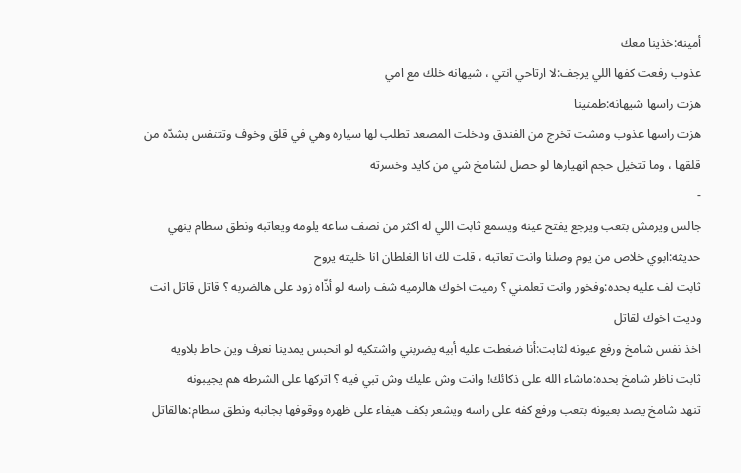أمينه:خذينا معك
عذوب رفعت كفها اللي يرجف:لا ارتاحي انتي ، شيهانه خلك مع امي
هزت راسها شيهانه:طمنينا
هزت راسها عذوب ومشت تخرج من الفندق ودخلت المصعد تطلب لها سياره وهي في قلق وخوف وتتنفس بشدّه من قلقها ، وما تتخيل حجم انهيارها لو حصل لشامخ شي من كايد وخسرته
-
جالس ويرمش بتعب ويرجع يفتح عينه ويسمع ثابت اللي له اكثر من نصف ساعه يلومه ويعاتبه ونطق سطام ينهي حديثه:ابوي خلاص من يوم وصلنا وانت تعاتبه ، قلت لك انا الغلطان انا خليته يروح
ثابت لف عليه بحده:وفخور وانت تعلمني ؟ رميت اخوك هالرميه شف راسه لو أذّاه زود على هالضربه ؟ قاتل قاتل انت وديت اخوك لقاتل
اخذ نفس شامخ ورفع عيونه لثابت:أنا ضغطت عليه أبيه يضربني واشتكيه لو انحبس يمدينا نعرف وين حاط بلاويه
ثابت ناظر شامخ بحده:ماشاء الله على ذكائك! وانت وش عليك وش تبي فيه ؟ اتركها على الشرطه هم يجيبونه
تنهد شامخ يصد بعيونه بتعب ورفع كفه على راسه ويشعر بكف هيفاء على ظهره ووقوفها بجانبه ونطق سطام:هالقاتل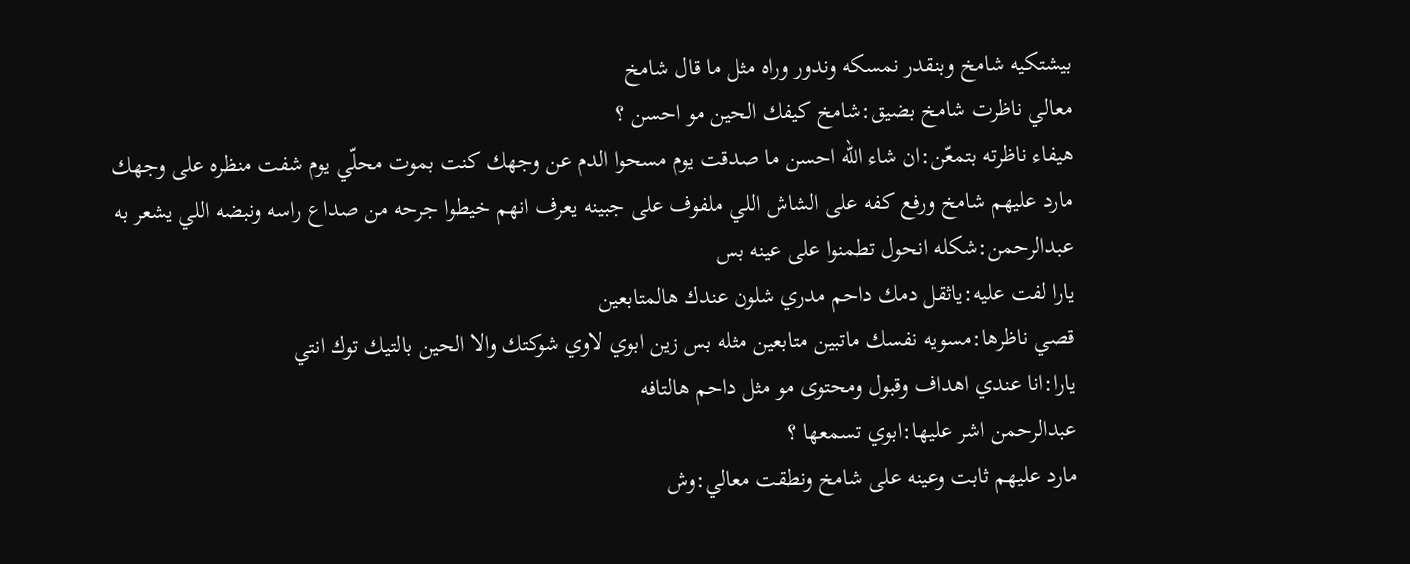بيشتكيه شامخ وبنقدر نمسكه وندور وراه مثل ما قال شامخ
معالي ناظرت شامخ بضيق:شامخ كيفك الحين مو احسن ؟
هيفاء ناظرته بتمعّن:ان شاء الله احسن ما صدقت يوم مسحوا الدم عن وجهك كنت بموت محلّي يوم شفت منظره على وجهك
مارد عليهم شامخ ورفع كفه على الشاش اللي ملفوف على جبينه يعرف انهم خيطوا جرحه من صداع راسه ونبضه اللي يشعر به
عبدالرحمن:شكله انحول تطمنوا على عينه بس
يارا لفت عليه:ياثقل دمك داحم مدري شلون عندك هالمتابعين
قصي ناظرها:مسويه نفسك ماتبين متابعين مثله بس زين ابوي لاوي شوكتك والا الحين بالتيك توك انتي
يارا:انا عندي اهداف وقبول ومحتوى مو مثل داحم هالتافه
عبدالرحمن اشر عليها:ابوي تسمعها ؟
مارد عليهم ثابت وعينه على شامخ ونطقت معالي:وش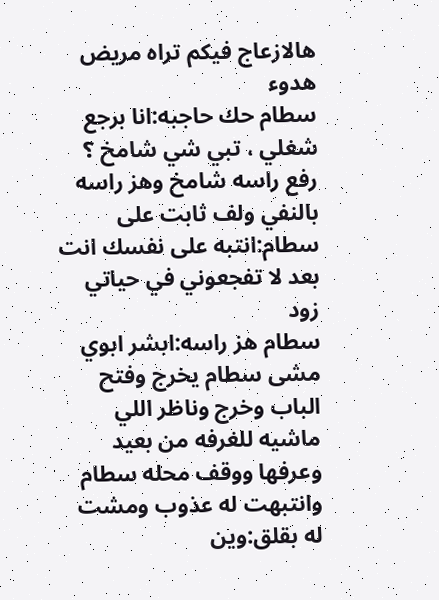هالازعاج فيكم تراه مريض هدوء
سطام حك حاجبه:انا برجع شغلي ، تبي شي شامخ ؟
رفع راسه شامخ وهز راسه بالنفي ولف ثابت على سطام:انتبه على نفسك انت بعد لا تفجعوني في حياتي زود
سطام هز راسه:ابشر ابوي
مشى سطام يخرج وفتح الباب وخرج وناظر اللي ماشيه للغرفه من بعيد وعرفها ووقف محله سطام وانتبهت له عذوب ومشت له بقلق:وين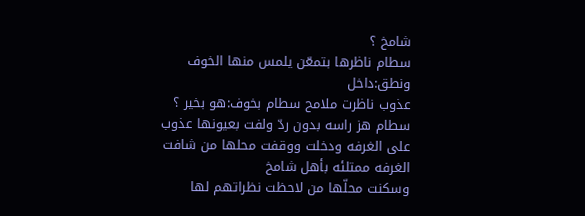شامخ ؟
سطام ناظرها بتمعّن يلمس منها الخوف ونطق:داخل
عذوب ناظرت ملامح سطام بخوف:هو بخير ؟
سطام هز راسه بدون ردّ ولفت بعيونها عذوب على الغرفه ودخلت ووقفت محلها من شافت الغرفه ممتلئه بأهل شامخ
وسكنت محلّها من لاحظت نظراتهم لها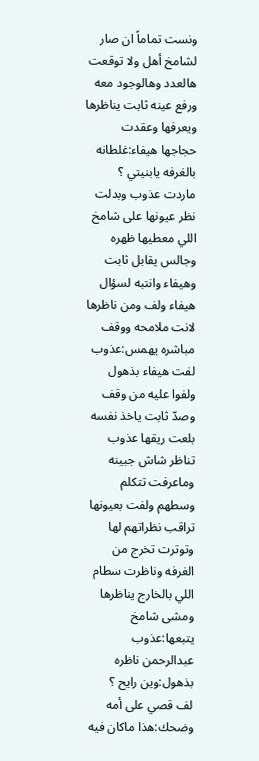ونست تماماً ان صار لشامخ أهل ولا توقعت هالعدد وهالوجود معه
ورفع عينه ثابت يناظرها ويعرفها وعقدت حجاجها هيفاء:غلطانه بالغرفه يابنيتي ؟
ماردت عذوب وبدلت نظر عيونها على شامخ اللي معطيها ظهره وجالس يقابل ثابت وهيفاء وانتبه لسؤال هيفاء ولف ومن ناظرها لانت ملامحه ووقف مباشره يهمس:عذوب
لفت هيفاء بذهول ولفوا عليه من وقف وصدّ ثابت ياخذ نفسه
بلعت ريقها عذوب تناظر شاش جبينه وماعرفت تتكلم وسطهم ولفت بعيونها تراقب نظراتهم لها وتوترت تخرج من الغرفه وناظرت سطام اللي بالخارج يناظرها ومشى شامخ يتبعها:عذوب
عبدالرحمن ناظره بذهول:وين رايح ؟
لف قصي على أمه وضحك:هذا ماكان فيه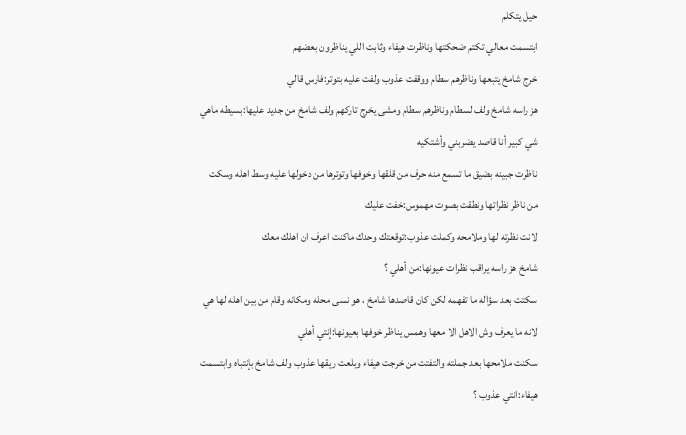حيل يتكلم
ابتسمت معالي تكتم ضحكتها وناظرت هيفاء وثابت اللي يناظرون بعضهم
خرج شامخ يتبعها وناظرهم سطام ووقفت عذوب ولفت عليه بتوتر:فارس قالي
هز راسه شامخ ولف لسطام وناظرهم سطام ومشى يخرج تاركهم ولف شامخ من جديد عليها:بسيطه ماهي شي كبير أنا قاصد يضربني وأشتكيه
ناظرت جبينه بضيق ما تسمع منه حرف من قلقها وخوفها وتوترها من دخولها عليه وسط اهله وسكت من ناظر نظراتها ونطقت بصوت مهموس:خفت عليك
لانت نظرته لها وملامحه وكملت عذوب:توقعتك وحدك ماكنت اعرف ان اهلك معك
شامخ هز راسه يراقب نظرات عيونها:من أهلي ؟
سكتت بعد سؤاله ما تفهمه لكن كان قاصدها شامخ ، هو نسى محله ومكانه وقام من بين اهله لها هي لانه ما يعرف وش الاهل الا معها وهمس يناظر خوفها بعيونها:إنتي أهلي
سكنت ملامحها بعد جملته والتفتت من خرجت هيفاء وبلعت ريقها عذوب ولف شامخ بإنتباه وابتسمت هيفاء:انتي عذوب ؟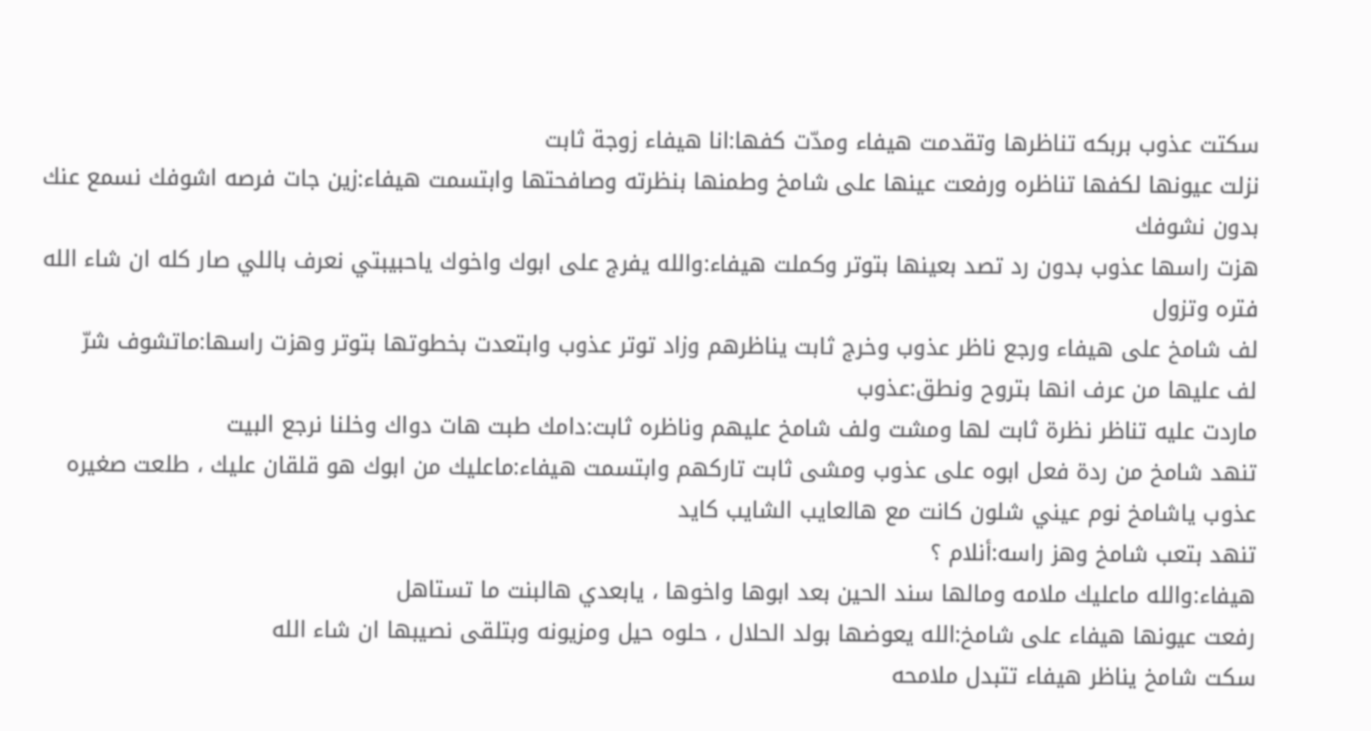سكتت عذوب بربكه تناظرها وتقدمت هيفاء ومدّت كفها:انا هيفاء زوجة ثابت
نزلت عيونها لكفها تناظره ورفعت عينها على شامخ وطمنها بنظرته وصافحتها وابتسمت هيفاء:زين جات فرصه اشوفك نسمع عنك بدون نشوفك
هزت راسها عذوب بدون رد تصد بعينها بتوتر وكملت هيفاء:والله يفرج على ابوك واخوك ياحبيبتي نعرف باللي صار كله ان شاء الله فتره وتزول
لف شامخ على هيفاء ورجع ناظر عذوب وخرج ثابت يناظرهم وزاد توتر عذوب وابتعدت بخطوتها بتوتر وهزت راسها:ماتشوف شرّ
لف عليها من عرف انها بتروح ونطق:عذوب
ماردت عليه تناظر نظرة ثابت لها ومشت ولف شامخ عليهم وناظره ثابت:دامك طبت هات دواك وخلنا نرجع البيت
تنهد شامخ من ردة فعل ابوه على عذوب ومشى ثابت تاركهم وابتسمت هيفاء:ماعليك من ابوك هو قلقان عليك ، طلعت صغيره عذوب ياشامخ نوم عيني شلون كانت مع هالعايب الشايب كايد
تنهد بتعب شامخ وهز راسه:أنلام ؟
هيفاء:والله ماعليك ملامه ومالها سند الحين بعد ابوها واخوها ، يابعدي هالبنت ما تستاهل
رفعت عيونها هيفاء على شامخ:الله يعوضها بولد الحلال ، حلوه حيل ومزيونه وبتلقى نصيبها ان شاء الله
سكت شامخ يناظر هيفاء تتبدل ملامحه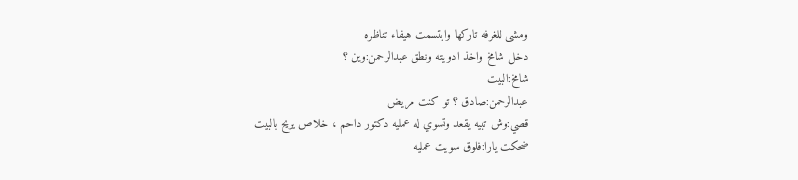ومشى للغرفه تاركها وابتسمت هيفاء تناظره
دخل شامخ واخذ ادويته ونطق عبدالرحمن:وين ؟
شامخ:البيت
عبدالرحمن:صادق ؟ تو كنت مريض
قصي:وش تبيه يقعد وتسوي له عمليه دكتور داحم ، خلاص يريح بالبيت
ضحكت يارا:فلوق سويت عمليه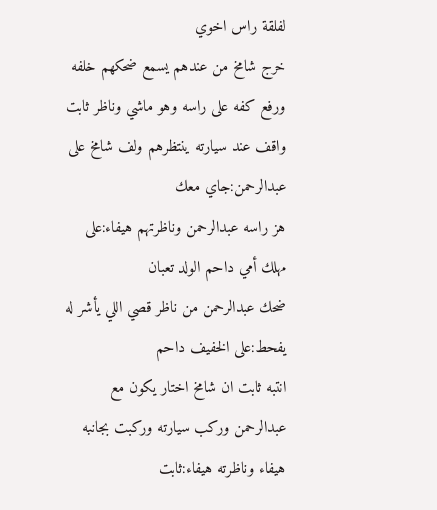لفلقة راس اخوي
خرج شامخ من عندهم يسمع ضحكهم خلفه ورفع كفه على راسه وهو ماشي وناظر ثابت واقف عند سيارته ينتظرهم ولف شامخ على عبدالرحمن:جاي معك
هز راسه عبدالرحمن وناظرتهم هيفاء:على مهلك أمي داحم الولد تعبان
ضحك عبدالرحمن من ناظر قصي اللي يأشر له يفحط:على الخفيف داحم
انتبه ثابت ان شامخ اختار يكون مع عبدالرحمن وركب سيارته وركبت بجانبه هيفاء وناظرته هيفاء:ثابت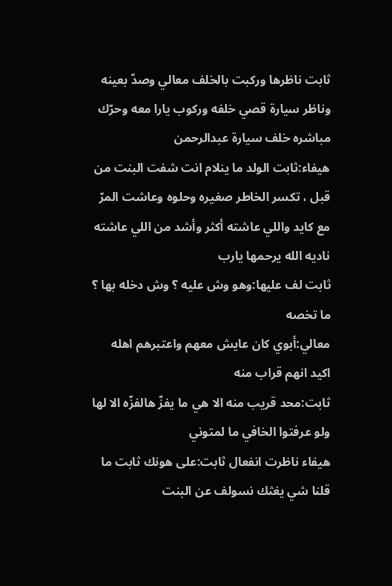ثابت ناظرها وركبت بالخلف معالي وصدّ بعينه وناظر سيارة قصي خلفه وركوب يارا معه وحرّك مباشره خلف سيارة عبدالرحمن
هيفاء:ثابت الولد ما ينلام انت شفت البنت من قبل ، تكسر الخاطر صغيره وحلوه وعاشت المرّ مع كايد واللي عاشته أكثر وأشد من اللي عاشته ناديه الله يرحمها يارب
ثابت لف عليها:وهو وش عليه ؟ وش دخله بها ؟ ما تخصه
معالي:أبوي كان عايش معهم واعتبرهم اهله اكيد انهم قراب منه
ثابت:محد قريب منه الا هي ما يفزّ هالفزّه الا لها ولو عرفتوا الخافي ما لمتوني
هيفاء ناظرت انفعال ثابت:على هونك ثابت ما قلنا شي يغثك نسولف عن البنت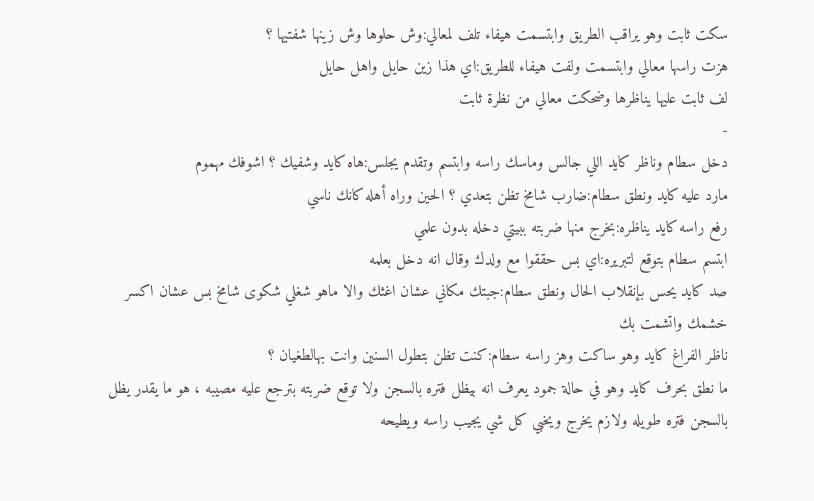سكت ثابت وهو يراقب الطريق وابتسمت هيفاء تلف لمعالي:وش حلوها وش زينها شفتيها ؟
هزت راسها معالي وابتسمت ولفت هيفاء للطريق:اي هذا زين حايل واهل حايل
لف ثابت عليها يناظرها وضحكت معالي من نظرة ثابت
-
دخل سطام وناظر كايد اللي جالس وماسك راسه وابتسم وتقدم يجلس:هاه كايد وشفيك ؟ اشوفك مهموم
مارد عليه كايد ونطق سطام:ضارب شامخ تظن بتعدي ؟ الحين وراه أهله كانك ناسي
رفع راسه كايد يناظره:بخرج منها ضربته ببيتي دخله بدون علمي
ابتسم سطام بتوقع لتبريره:اي بس حققوا مع ولدك وقال انه دخل بعلمه
صد كايد يحس بإنقلاب الحال ونطق سطام:جبتك مكاني عشان اغثك والا ماهو شغلي شكوى شامخ بس عشان اكسر خشمك واتشمت بك
ناظر الفراغ كايد وهو ساكت وهز راسه سطام:كنت تظن بتطول السنين وانت بهالطغيان ؟
ما نطق بحرف كايد وهو في حالة جمود يعرف انه بيظل فتره بالسجن ولا توقع ضربته بترجع عليه مصيبه ، هو ما يقدر يظل بالسجن فتره طويله ولازم يخرج ويخبي كل شي يجيب راسه ويطيحه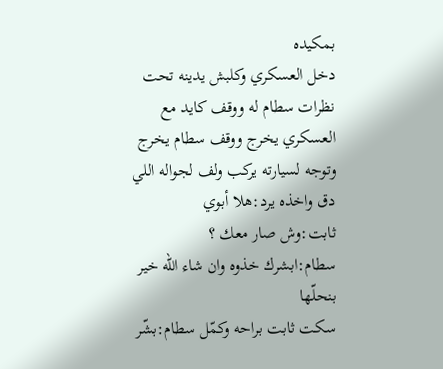بمكيده
دخل العسكري وكلبش يدينه تحت نظرات سطام له ووقف كايد مع العسكري يخرج ووقف سطام يخرج وتوجه لسيارته يركب ولف لجواله اللي دق واخذه يرد:هلا أبوي
ثابت:وش صار معك ؟
سطام:ابشرك خذوه وان شاء الله خير بنحلّها
سكت ثابت براحه وكمّل سطام:بشّر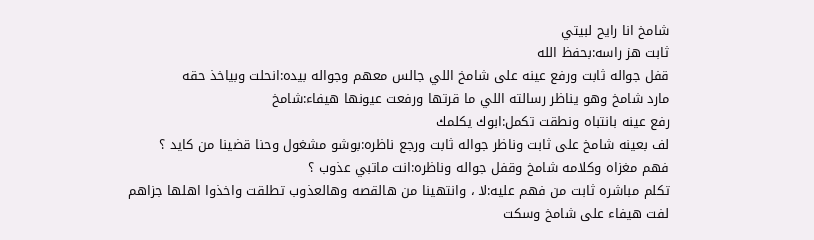شامخ انا رايح لبيتي
ثابت هز راسه:بحفظ الله
قفل جواله ثابت ورفع عينه على شامخ اللي جالس معهم وجواله بيده:انحلت وبياخذ حقه
مارد شامخ وهو يناظر رسالته اللي ما قرتها ورفعت عيونها هيفاء:شامخ
رفع عينه بانتباه ونطقت تكمل:ابوك يكلمك
لف بعينه شامخ على ثابت وناظر جواله ثابت ورجع ناظره:بوشو مشغول وحنا قضينا من كايد ؟
فهم مغزاه وكلامه شامخ وقفل جواله وناظره:انت ماتبي عذوب ؟
تكلم مباشره ثابت من فهم عليه:لا ، وانتهينا من هالقصه وهالعذوب تطلقت واخذوا اهلها جزاهم
لفت هيفاء على شامخ وسكت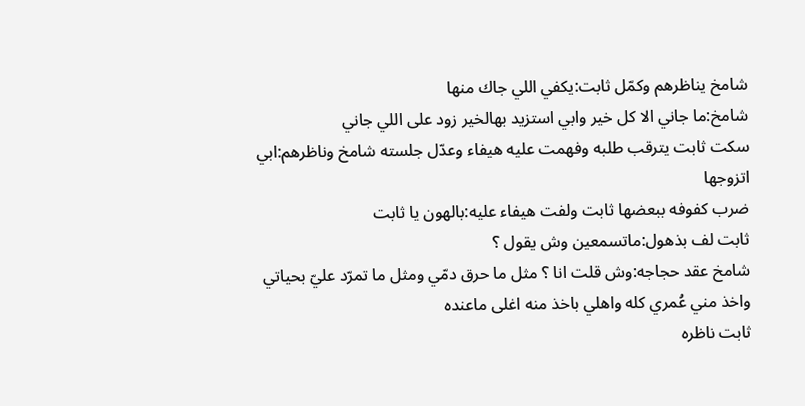شامخ يناظرهم وكمّل ثابت:يكفي اللي جاك منها
شامخ:ما جاني الا كل خير وابي استزيد بهالخير زود على اللي جاني
سكت ثابت يترقب طلبه وفهمت عليه هيفاء وعدّل جلسته شامخ وناظرهم:ابي اتزوجها
ضرب كفوفه ببعضها ثابت ولفت هيفاء عليه:بالهون يا ثابت
ثابت لف بذهول:ماتسمعين وش يقول ؟
شامخ عقد حجاجه:وش قلت انا ؟ مثل ما حرق دمّي ومثل ما تمرّد عليّ بحياتي واخذ مني عُمري كله واهلي باخذ منه اغلى ماعنده
ثابت ناظره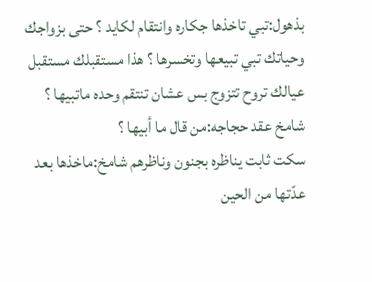بذهول:تبي تاخذها جكاره وانتقام لكايد ؟ حتى بزواجك وحياتك تبي تبيعها وتخسرها ؟ هذا مستقبلك مستقبل عيالك تروح تتزوج بس عشان تنتقم وحده ماتبيها ؟
شامخ عقد حجاجه:من قال ما أبيها ؟
سكت ثابت يناظره بجنون وناظرهم شامخ:ماخذها بعد عدّتها من الحين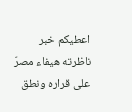اعطيكم خبر
ناظرته هيفاء مصرّ على قراره ونطق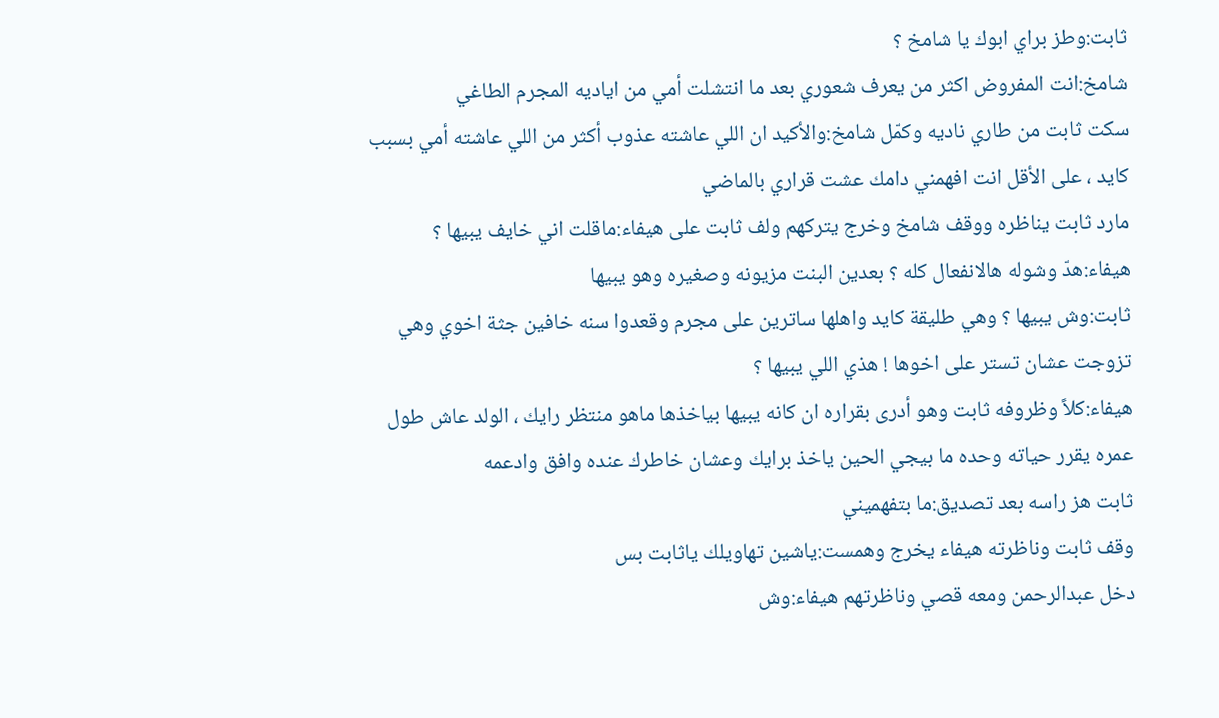ثابت:وطز براي ابوك يا شامخ ؟
شامخ:انت المفروض اكثر من يعرف شعوري بعد ما انتشلت أمي من اياديه المجرم الطاغي
سكت ثابت من طاري ناديه وكمّل شامخ:والأكيد ان اللي عاشته عذوب أكثر من اللي عاشته أمي بسبب كايد ، على الأقل انت افهمني دامك عشت قراري بالماضي
مارد ثابت يناظره ووقف شامخ وخرج يتركهم ولف ثابت على هيفاء:ماقلت اني خايف يبيها ؟
هيفاء:هدّ وشوله هالانفعال كله ؟ بعدين البنت مزيونه وصغيره وهو يبيها
ثابت:وش يبيها ؟ وهي طليقة كايد واهلها ساترين على مجرم وقعدوا سنه خافين جثة اخوي وهي تزوجت عشان تستر على اخوها ! هذي اللي يبيها ؟
هيفاء:كلاً وظروفه ثابت وهو أدرى بقراره ان كانه يبيها بياخذها ماهو منتظر رايك ، الولد عاش طول عمره يقرر حياته وحده ما بيجي الحين ياخذ برايك وعشان خاطرك عنده وافق وادعمه
ثابت هز راسه بعد تصديق:ما بتفهميني
وقف ثابت وناظرته هيفاء يخرج وهمست:ياشين تهاويلك ياثابت بس
دخل عبدالرحمن ومعه قصي وناظرتهم هيفاء:وش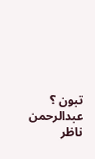تبون ؟
عبدالرحمن ناظر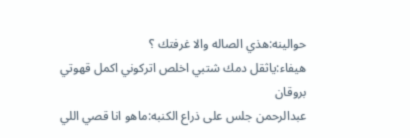حوالينه:هذي الصاله والا غرفتك ؟
هيفاء:ياثقل دمك شتبي اخلص اتركوني اكمل قهوتي بروقان
عبدالرحمن جلس على ذراع الكنبه:ماهو انا قصي اللي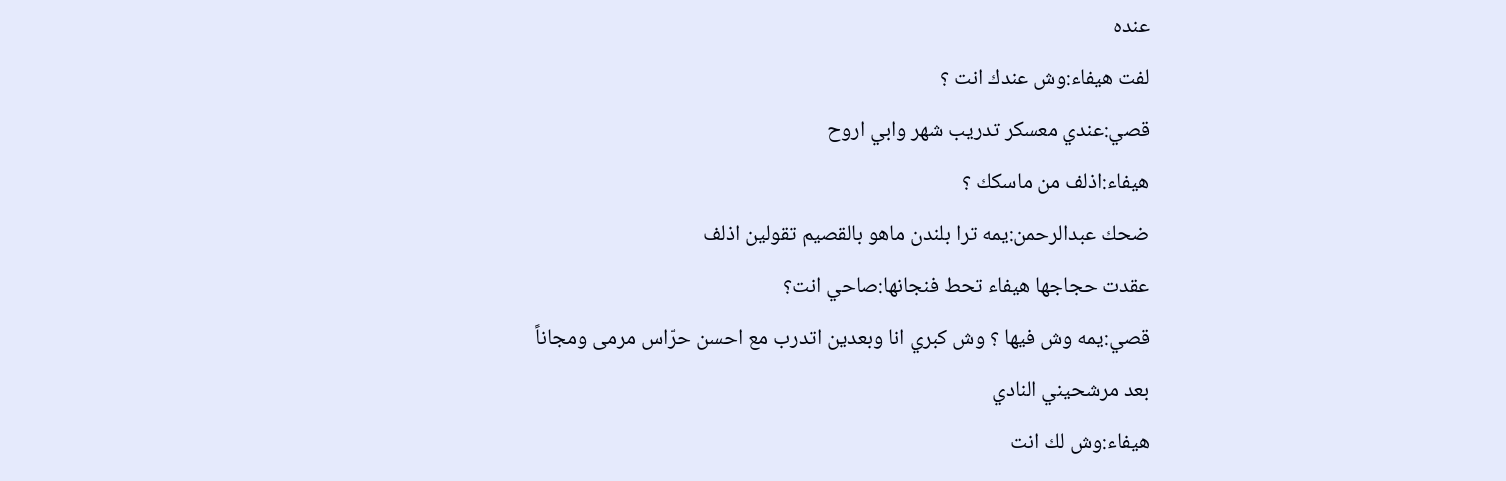عنده
لفت هيفاء:وش عندك انت ؟
قصي:عندي معسكر تدريب شهر وابي اروح
هيفاء:اذلف من ماسكك ؟
ضحك عبدالرحمن:يمه ترا بلندن ماهو بالقصيم تقولين اذلف
عقدت حجاجها هيفاء تحط فنجانها:صاحي انت؟
قصي:يمه وش فيها ؟ وش كبري انا وبعدين اتدرب مع احسن حرّاس مرمى ومجاناً بعد مرشحيني النادي
هيفاء:وش لك انت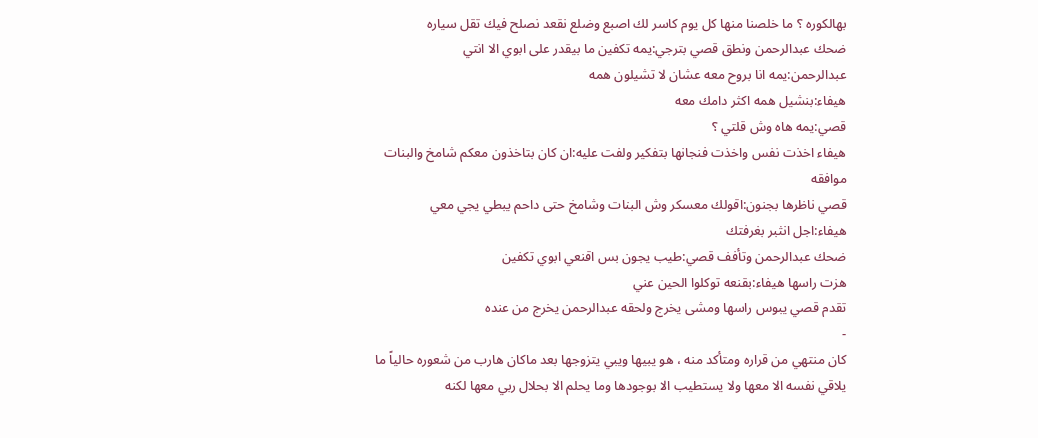بهالكوره ؟ ما خلصنا منها كل يوم كاسر لك اصبع وضلع نقعد نصلح فيك تقل سياره
ضحك عبدالرحمن ونطق قصي بترجي:يمه تكفين ما بيقدر على ابوي الا انتي
عبدالرحمن:يمه انا بروح معه عشان لا تشيلون همه
هيفاء:بنشيل همه اكثر دامك معه
قصي:يمه هاه وش قلتي ؟
هيفاء اخذت نفس واخذت فنجانها بتفكير ولفت عليه:ان كان بتاخذون معكم شامخ والبنات موافقه
قصي ناظرها بجنون:اقولك معسكر وش البنات وشامخ حتى داحم يبطي يجي معي
هيفاء:اجل انثبر بغرفتك
ضحك عبدالرحمن وتأفف قصي:طيب يجون بس اقنعي ابوي تكفين
هزت راسها هيفاء:بقنعه توكلوا الحين عني
تقدم قصي يبوس راسها ومشى يخرج ولحقه عبدالرحمن يخرج من عنده
-
كان منتهي من قراره ومتأكد منه ، هو يبيها ويبي يتزوجها بعد ماكان هارب من شعوره حالياً ما يلاقي نفسه الا معها ولا يستطيب الا بوجودها وما يحلم الا بحلال ربي معها لكنه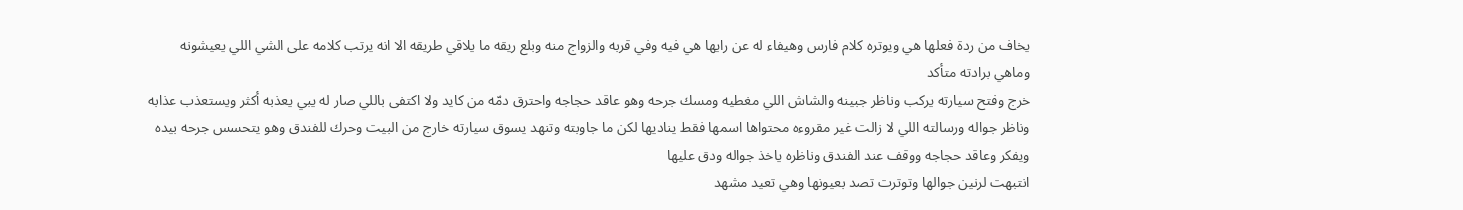يخاف من ردة فعلها هي ويوتره كلام فارس وهيفاء له عن رايها هي فيه وفي قربه والزواج منه وبلع ريقه ما يلاقي طريقه الا انه يرتب كلامه على الشي اللي يعيشونه وماهي برادته متأكد
خرج وفتح سيارته يركب وناظر جبينه والشاش اللي مغطيه ومسك جرحه وهو عاقد حجاجه واحترق دمّه من كايد ولا اكتفى باللي صار له يبي يعذبه أكثر ويستعذب عذابه وناظر جواله ورسالته اللي لا زالت غير مقروءه محتواها اسمها فقط يناديها لكن ما جاوبته وتنهد يسوق سيارته خارج من البيت وحرك للفندق وهو يتحسس جرحه بيده ويفكر وعاقد حجاجه ووقف عند الفندق وناظره ياخذ جواله ودق عليها
انتبهت لرنين جوالها وتوترت تصد بعيونها وهي تعيد مشهد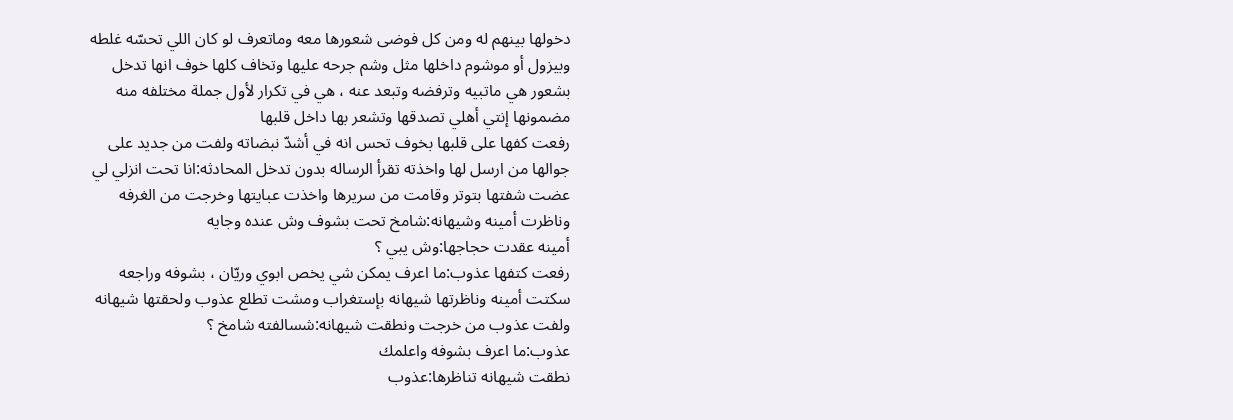دخولها بينهم له ومن كل فوضى شعورها معه وماتعرف لو كان اللي تحسّه غلطه وبيزول أو موشوم داخلها مثل وشم جرحه عليها وتخاف كلها خوف انها تدخل بشعور هي ماتبيه وترفضه وتبعد عنه ، هي في تكرار لأول جملة مختلفه منه مضمونها إنتي أهلي تصدقها وتشعر بها داخل قلبها
رفعت كفها على قلبها بخوف تحس انه في أشدّ نبضاته ولفت من جديد على جوالها من ارسل لها واخذته تقرأ الرساله بدون تدخل المحادثه:انا تحت انزلي لي
عضت شفتها بتوتر وقامت من سريرها واخذت عبايتها وخرجت من الغرفه وناظرت أمينه وشيهانه:شامخ تحت بشوف وش عنده وجايه
أمينه عقدت حجاجها:وش يبي ؟
رفعت كتفها عذوب:ما اعرف يمكن شي يخص ابوي وريّان ، بشوفه وراجعه
سكتت أمينه وناظرتها شيهانه بإستغراب ومشت تطلع عذوب ولحقتها شيهانه ولفت عذوب من خرجت ونطقت شيهانه:شسالفته شامخ ؟
عذوب:ما اعرف بشوفه واعلمك
نطقت شيهانه تناظرها:عذوب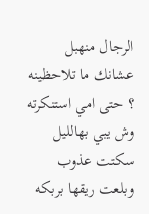الرجال منهبل عشانك ما تلاحظينه ؟ حتى امي استنكرته وش يبي بهالليل
سكتت عذوب وبلعت ريقها بربكه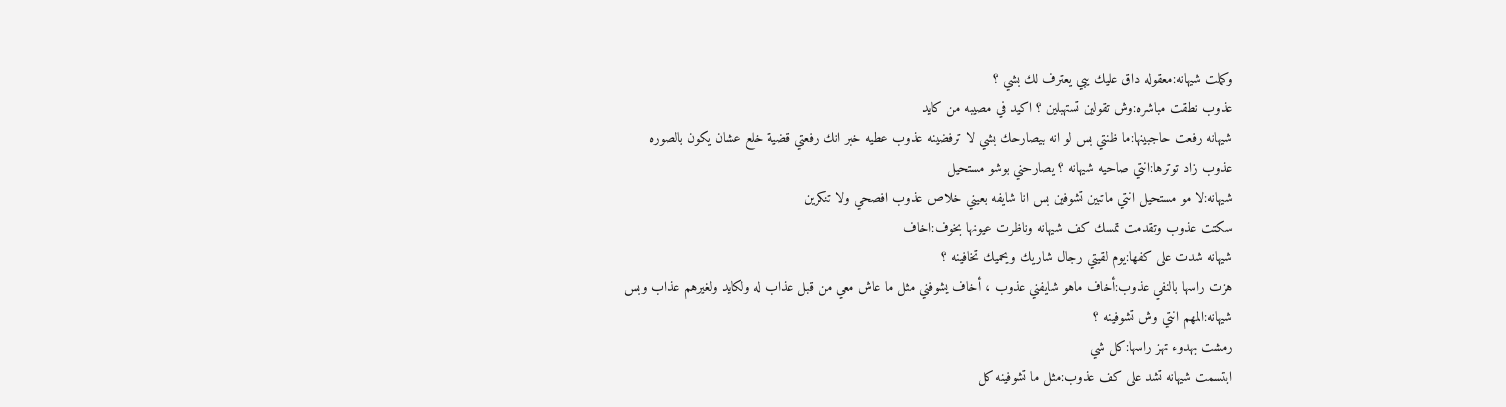وكملت شيهانه:معقوله داق عليك يبي يعترف لك بشي ؟
عذوب نطقت مباشره:وش تقولين تستهبلين ؟ اكيد في مصيبه من كايد
شيهانه رفعت حاجبينها:ما ظنتي بس لو انه بيصارحك بشي لا ترفضينه عذوب عطيه خبر انك رفعتي قضية خلع عشان يكون بالصوره
عذوب زاد توترها:انتي صاحيه شيهانه ؟ يصارحني بوشو مستحيل
شيهانه:لا مو مستحيل انتي ماتبين تشوفين بس انا شايفه بعيني خلاص عذوب افصحي ولا تنكرين
سكتت عذوب وتقدمت تمسك كف شيهانه وناظرت عيونها بخوف:اخاف
شيهانه شدت على كفها:يوم لقيتي رجال شاريك ويحميك تخافينه ؟
هزت راسها بالنفي عذوب:أخاف ماهو شايفني عذوب ، أخاف يشوفني مثل ما عاش معي من قبل عذاب له ولكايد ولغيرهم عذاب وبس
شيهانه:المهم انتي وش تشوفينه ؟
رمشت بهدوء تهز راسها:كل شي
ابتسمت شيهانه تشد على كف عذوب:مثل ما تشوفينه كل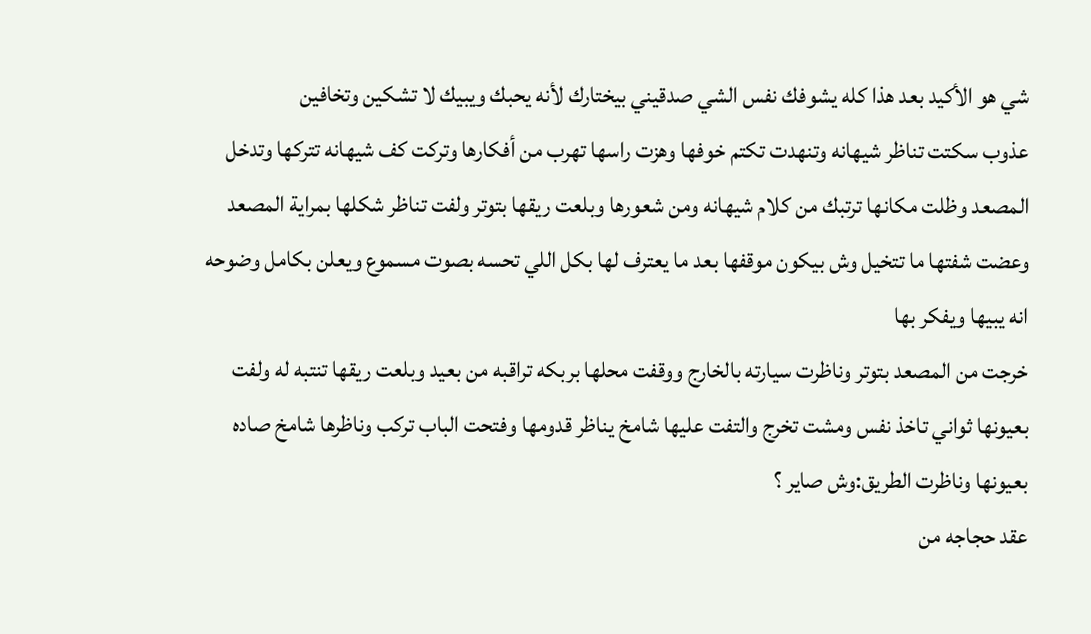شي هو الأكيد بعد هذا كله يشوفك نفس الشي صدقيني بيختارك لأنه يحبك ويبيك لا تشكين وتخافين
عذوب سكتت تناظر شيهانه وتنهدت تكتم خوفها وهزت راسها تهرب من أفكارها وتركت كف شيهانه تتركها وتدخل المصعد وظلت مكانها ترتبك من كلام شيهانه ومن شعورها وبلعت ريقها بتوتر ولفت تناظر شكلها بمراية المصعد وعضت شفتها ما تتخيل وش بيكون موقفها بعد ما يعترف لها بكل اللي تحسه بصوت مسموع ويعلن بكامل وضوحه انه يبيها ويفكر بها
خرجت من المصعد بتوتر وناظرت سيارته بالخارج ووقفت محلها بربكه تراقبه من بعيد وبلعت ريقها تنتبه له ولفت بعيونها ثواني تاخذ نفس ومشت تخرج والتفت عليها شامخ يناظر قدومها وفتحت الباب تركب وناظرها شامخ صاده بعيونها وناظرت الطريق:وش صاير ؟
عقد حجاجه من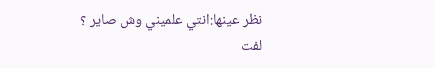نظر عينها:انتي علميني وش صاير ؟
لفت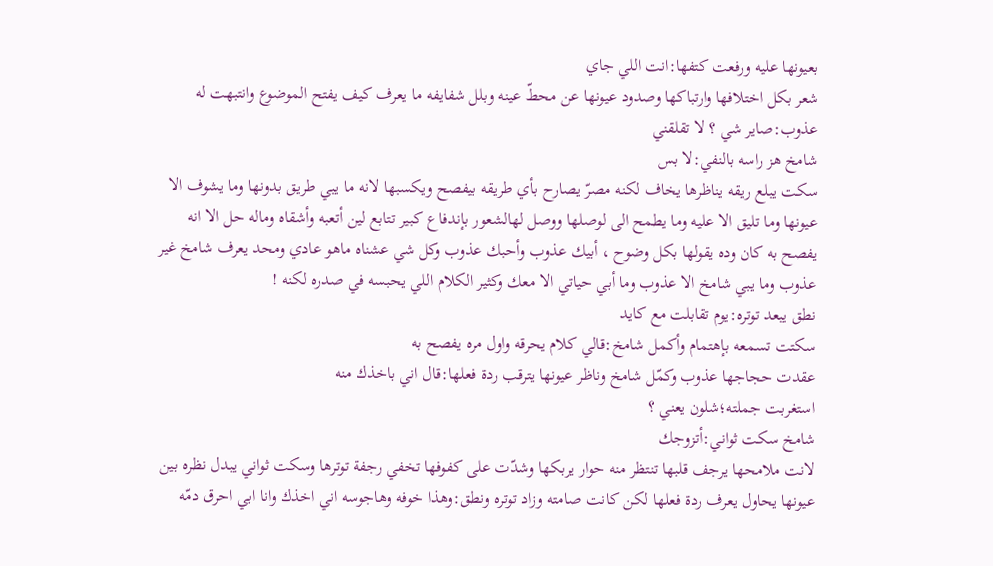بعيونها عليه ورفعت كتفها:انت اللي جاي
شعر بكل اختلافها وارتباكها وصدود عيونها عن محطّ عينه وبلل شفايفه ما يعرف كيف يفتح الموضوع وانتبهت له عذوب:صاير شي ؟ لا تقلقني
شامخ هز راسه بالنفي:لا بس
سكت يبلع ريقه يناظرها يخاف لكنه مصرّ يصارح بأي طريقه بيفصح ويكسبها لانه ما يبي طريق بدونها وما يشوف الا عيونها وما تليق الا عليه وما يطمح الى لوصلها ووصل لهالشعور بإندفاع كبير تتابع لين أتعبه وأشقاه وماله حل الا انه يفصح به كان وده يقولها بكل وضوح ، أبيك عذوب وأحبك عذوب وكل شي عشناه ماهو عادي ومحد يعرف شامخ غير عذوب وما يبي شامخ الا عذوب وما أبي حياتي الا معك وكثير الكلام اللي يحبسه في صدره لكنه !
نطق يبعد توتره:يوم تقابلت مع كايد
سكتت تسمعه بإهتمام وأكمل شامخ:قالي كلام يحرقه واول مره يفصح به
عقدت حجاجها عذوب وكمّل شامخ وناظر عيونها يترقب ردة فعلها:قال اني باخذك منه
استغربت جملته؛شلون يعني ؟
شامخ سكت ثواني:أتزوجك
لانت ملامحها يرجف قلبها تنتظر منه حوار يربكها وشدّت على كفوفها تخفي رجفة توترها وسكت ثواني يبدل نظره بين عيونها يحاول يعرف ردة فعلها لكن كانت صامته وزاد توتره ونطق:وهذا خوفه وهاجوسه اني اخذك وانا ابي احرق دمّه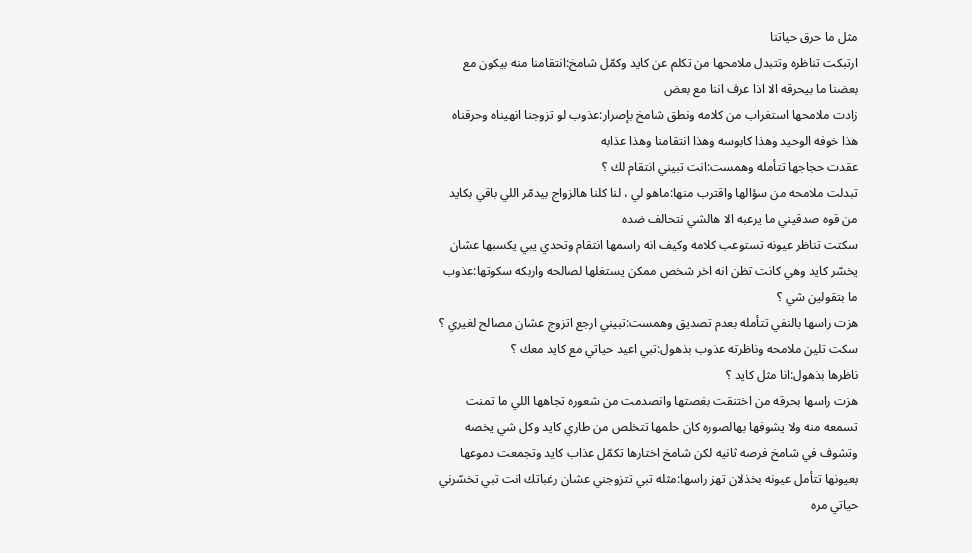مثل ما حرق حياتنا
ارتبكت تناظره وتتبدل ملامحها من تكلم عن كايد وكمّل شامخ:انتقامنا منه بيكون مع بعضنا ما بيحرقه الا اذا عرف اننا مع بعض
زادت ملامحها استغراب من كلامه ونطق شامخ بإصرار:عذوب لو تزوجنا انهيناه وحرقناه هذا خوفه الوحيد وهذا كابوسه وهذا انتقامنا وهذا عذابه
عقدت حجاجها تتأمله وهمست:انت تبيني انتقام لك ؟
تبدلت ملامحه من سؤالها واقترب منها:ماهو لي ، لنا كلنا هالزواج بيدمّر اللي باقي بكايد من قوه صدقيني ما يرعبه الا هالشي نتحالف ضده
سكتت تناظر عيونه تستوعب كلامه وكيف انه راسمها انتقام وتحدي يبي يكسبها عشان يخسّر كايد وهي كانت تظن انه اخر شخص ممكن يستغلها لصالحه واربكه سكوتها:عذوب ما بتقولين شي ؟
هزت راسها بالنفي تتأمله بعدم تصديق وهمست:تبيني ارجع اتزوج عشان مصالح لغيري ؟
سكت تلين ملامحه وناظرته عذوب بذهول:تبي اعيد حياتي مع كايد معك ؟
ناظرها بذهول:انا مثل كايد ؟
هزت راسها بحرقه من اختنقت بغصتها وانصدمت من شعوره تجاهها اللي ما تمنت تسمعه منه ولا يشوفها بهالصوره كان حلمها تتخلص من طاري كايد وكل شي يخصه وتشوف في شامخ فرصه ثانيه لكن شامخ اختارها تكمّل عذاب كايد وتجمعت دموعها بعيونها تتأمل عيونه بخذلان تهز راسها:مثله تبي تتزوجني عشان رغباتك انت تبي تخسّرني حياتي مره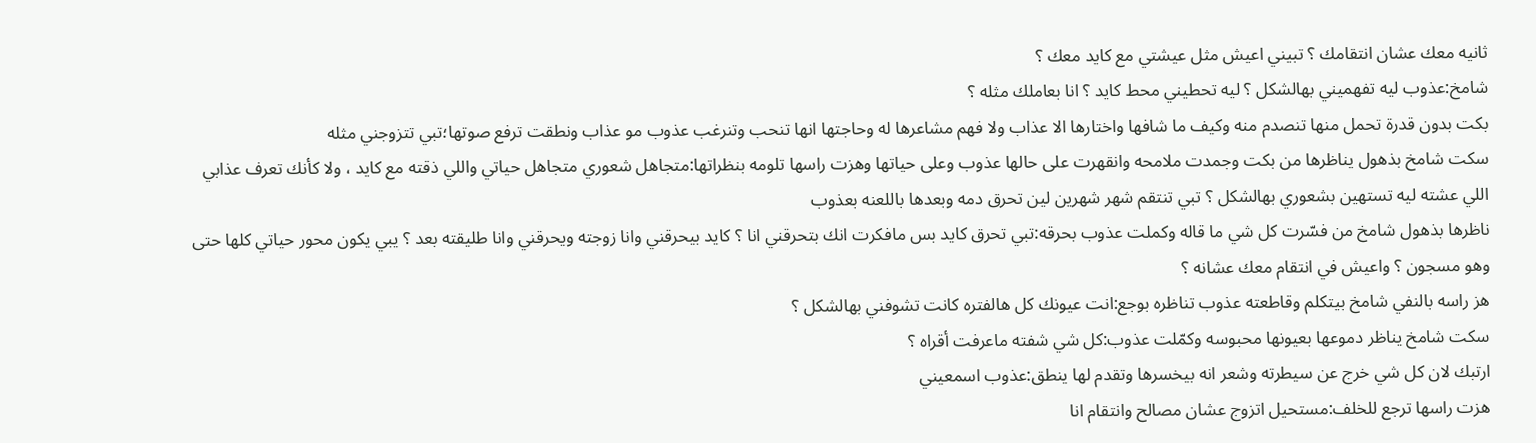ثانيه معك عشان انتقامك ؟ تبيني اعيش مثل عيشتي مع كايد معك ؟
شامخ:عذوب ليه تفهميني بهالشكل ؟ ليه تحطيني محط كايد ؟ انا بعاملك مثله ؟
بكت بدون قدرة تحمل منها تنصدم منه وكيف ما شافها واختارها الا عذاب ولا فهم مشاعرها له وحاجتها انها تنحب وتنرغب عذوب مو عذاب ونطقت ترفع صوتها؛تبي تتزوجني مثله
سكت شامخ بذهول يناظرها من بكت وجمدت ملامحه وانقهرت على حالها عذوب وعلى حياتها وهزت راسها تلومه بنظراتها:متجاهل شعوري متجاهل حياتي واللي ذقته مع كايد ، ولا كأنك تعرف عذابي اللي عشته ليه تستهين بشعوري بهالشكل ؟ تبي تنتقم شهر شهرين لين تحرق دمه وبعدها باللعنه بعذوب
ناظرها بذهول شامخ من فسّرت كل شي ما قاله وكملت عذوب بحرقه:تبي تحرق كايد بس مافكرت انك بتحرقني انا ؟ كايد بيحرقني وانا زوجته ويحرقني وانا طليقته بعد ؟ يبي يكون محور حياتي كلها حتى وهو مسجون ؟ واعيش في انتقام معك عشانه ؟
هز راسه بالنفي شامخ بيتكلم وقاطعته عذوب تناظره بوجع:انت عيونك كل هالفتره كانت تشوفني بهالشكل ؟
سكت شامخ يناظر دموعها بعيونها محبوسه وكمّلت عذوب:كل شي شفته ماعرفت أقراه ؟
ارتبك لان كل شي خرج عن سيطرته وشعر انه بيخسرها وتقدم لها ينطق:عذوب اسمعيني
هزت راسها ترجع للخلف:مستحيل اتزوج عشان مصالح وانتقام انا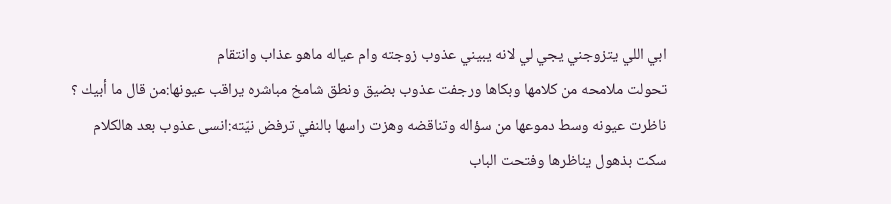ابي اللي يتزوجني يجي لي لانه يبيني عذوب زوجته وام عياله ماهو عذاب وانتقام
تحولت ملامحه من كلامها وبكاها ورجفت عذوب بضيق ونطق شامخ مباشره يراقب عيونها:من قال ما أبيك ؟
ناظرت عيونه وسط دموعها من سؤاله وتناقضه وهزت راسها بالنفي ترفض نيّته:انسى عذوب بعد هالكلام
سكت بذهول يناظرها وفتحت الباب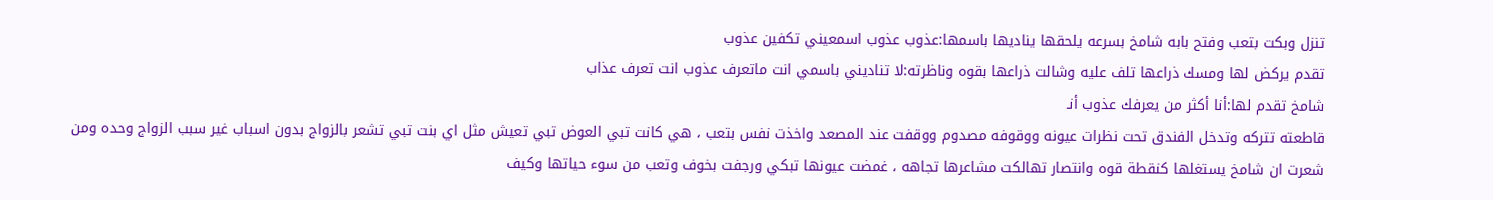تنزل وبكت بتعب وفتح بابه شامخ بسرعه يلحقها يناديها باسمها:عذوب عذوب اسمعيني تكفين عذوب
تقدم يركض لها ومسك ذراعها تلف عليه وشالت ذراعها بقوه وناظرته:لا تناديني باسمي انت ماتعرف عذوب انت تعرف عذاب
شامخ تقدم لها:أنا أكثر من يعرفك عذوب أنـ
قاطعته تتركه وتدخل الفندق تحت نظرات عيونه ووقوفه مصدوم ووقفت عند المصعد واخذت نفس بتعب ، هي كانت تبي العوض تبي تعيش مثل اي بنت تبي تشعر بالزواج بدون اسباب غير سبب الزواج وحده ومن شعرت ان شامخ يستغلها كنقطة قوه وانتصار تهالكت مشاعرها تجاهه ، غمضت عيونها تبكي ورجفت بخوف وتعب من سوء حياتها وكيف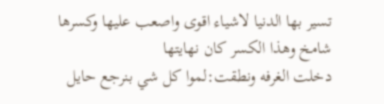تسير بها الدنيا لاشياء اقوى واصعب عليها وكسرها شامخ وهذا الكسر كان نهايتها
دخلت الغرفه ونطقت:لموا كل شي بنرجع حايل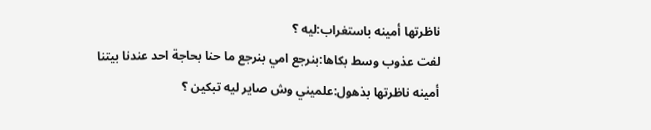ناظرتها أمينه باستغراب:ليه ؟
لفت عذوب وسط بكاها:بنرجع امي بنرجع ما حنا بحاجة احد عندنا بيتنا
أمينه ناظرتها بذهول:علميني وش صاير ليه تبكين ؟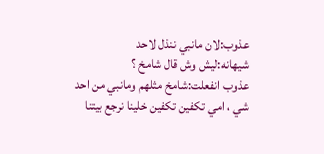عذوب:لان مانبي ننذل لاحد
شيهانه:ليش وش قال شامخ ؟
عذوب انفعلت:شامخ مثلهم ومانبي من احد شي ، امي تكفين تكفين خلينا نرجع بيتنا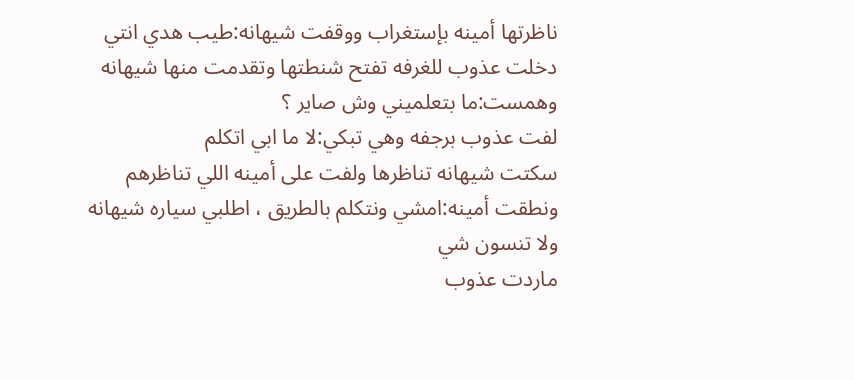ناظرتها أمينه بإستغراب ووقفت شيهانه:طيب هدي انتي
دخلت عذوب للغرفه تفتح شنطتها وتقدمت منها شيهانه وهمست:ما بتعلميني وش صاير ؟
لفت عذوب برجفه وهي تبكي:لا ما ابي اتكلم
سكتت شيهانه تناظرها ولفت على أمينه اللي تناظرهم ونطقت أمينه:امشي ونتكلم بالطريق ، اطلبي سياره شيهانه ولا تنسون شي
ماردت عذوب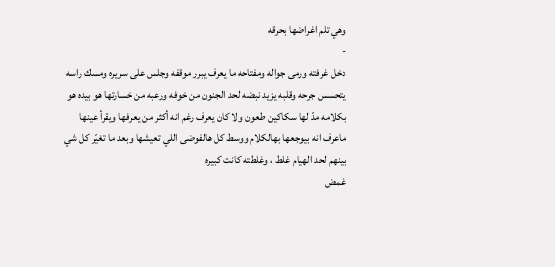وهي تلم اغراضها بحرقه
-
دخل غرفته ورمى جواله ومفتاحه ما يعرف يبرر موقفه وجلس على سريره ومسك راسه يتحسس جرحه وقلبه يزيد نبضه لحد الجنون من خوفه ورعبه من خسارتها هو بيده هو بكلامه مدّ لها سكاكين طعون ولا كان يعرف رغم انه أكثر من يعرفها ويقرأ عينها ماعرف انه بيوجعها بهالكلام ووسط كل هالفوضى اللي تعيشها وبعد ما تغيّر كل شي بينهم لحد الهيام غلط ، وغلطته كانت كبيره
غمض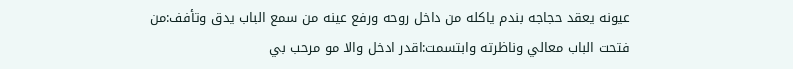عيونه يعقد حجاجه بندم ياكله من داخل روحه ورفع عينه من سمع الباب يدق وتأفف:من
فتحت الباب معالي وناظرته وابتسمت:اقدر ادخل والا مو مرحب بي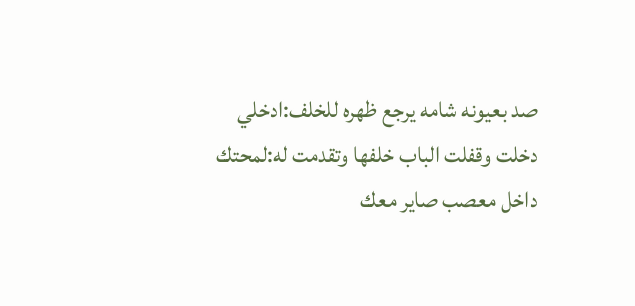صد بعيونه شامه يرجع ظهره للخلف:ادخلي
دخلت وقفلت الباب خلفها وتقدمت له:لمحتك داخل معصب صاير معك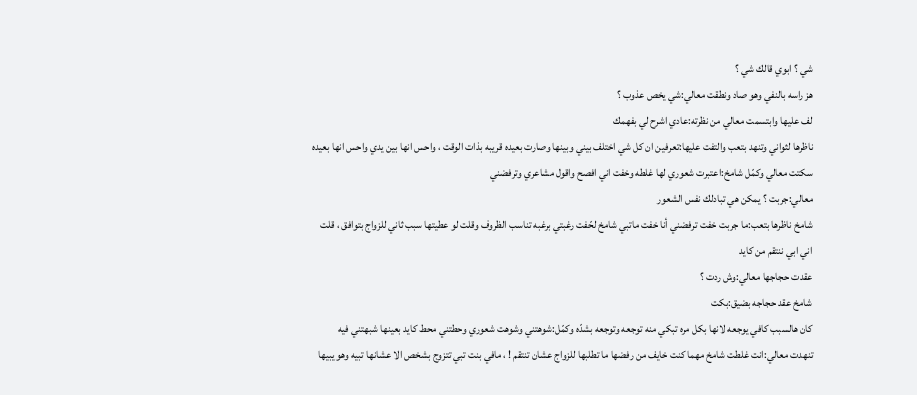شي ؟ ابوي قالك شي ؟
هز راسه بالنفي وهو صاد ونطقت معالي:شي يخص عذوب ؟
لف عليها وابتسمت معالي من نظرته:عادي اشرح لي بفهمك
ناظرها لثواني وتنهد بتعب والتفت عليها:تعرفين ان كل شي اختلف بيني وبينها وصارت بعيده قريبه بذات الوقت ، واحس انها بين يدي واحس انها بعيده
سكتت معالي وكمّل شامخ:اعتبرت شعوري لها غلطه وخفت اني افصح واقول مشاعري وترفضني
معالي:جربت ؟ يمكن هي تبادلك نفس الشعور
شامخ ناظرها بتعب:ما جربت خفت ترفضني أنا خفت ماتبي شامخ لحّفت رغبتي برغبه تناسب الظروف وقلت لو عطيتها سبب ثاني للزواج بتوافق ، قلت اني ابي ننتقم من كايد
عقدت حجاجها معالي:وش ردت ؟
شامخ عقد حجاجه بضيق:بكت
كان هالسبب كافي يوجعه لانها بكل مره تبكي منه توجعه وتوجعه بشدّه وكمّل:شوهتني وشوهت شعوري وحطتني محط كايد بعينها شبهتني فيه
تنهدت معالي:انت غلطت شامخ مهما كنت خايف من رفضها ما تطلبها للزواج عشان تنتقم ! ، مافي بنت تبي تتزوج بشخص الا عشانها تبيه وهو يبيها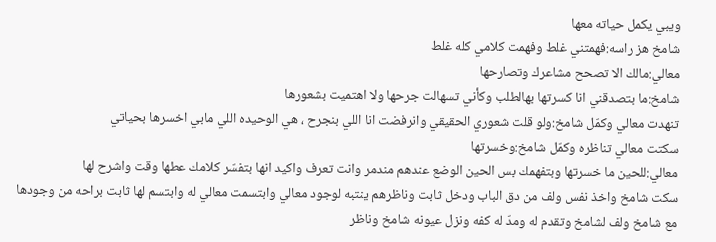ويبي يكمل حياته معها
شامخ هز راسه:فهمتني غلط وفهمت كلامي كله غلط
معالي:مالك الا تصحح مشاعرك وتصارحها
شامخ:ما بتصدقني انا كسرتها بهالطلب وكأني تسهالت جرحها ولا اهتميت بشعورها
تنهدت معالي وكمّل شامخ:ولو قلت شعوري الحقيقي وانرفضت انا اللي بنجرح ، هي الوحيده اللي مابي اخسرها بحياتي
سكتت معالي تناظره وكمّل شامخ:وخسرتها
معالي:للحين ما خسرتها وبتفهمك بس الحين الوضع عندهم مندمر وانت تعرف واكيد انها بتفسّر كلامك عطها وقت واشرح لها
سكت شامخ واخذ نفس ولف من دق الباب ودخل ثابت وناظرهم ينتبه لوجود معالي وابتسمت معالي له وابتسم لها ثابت براحه من وجودها مع شامخ ولف لشامخ وتقدم له ومدّ له كفه ونزل عيونه شامخ وناظر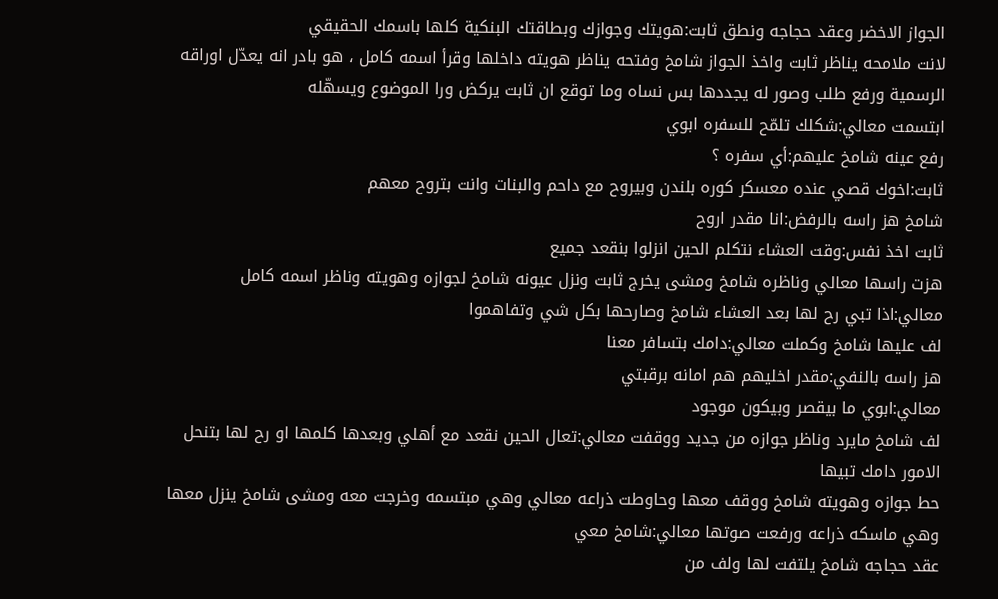الجواز الاخضر وعقد حجاجه ونطق ثابت:هويتك وجوازك وبطاقتك البنكية كلها باسمك الحقيقي
لانت ملامحه يناظر ثابت واخذ الجواز شامخ وفتحه يناظر هويته داخلها وقرأ اسمه كامل ، هو بادر انه يعدّل اوراقه الرسمية ورفع طلب وصور له يجددها بس نساه وما توقع ان ثابت يركض ورا الموضوع ويسهّله
ابتسمت معالي:شكلك تلمّح للسفره ابوي
رفع عينه شامخ عليهم:أي سفره ؟
ثابت:اخوك قصي عنده معسكر كوره بلندن وبيروح مع داحم والبنات وانت بتروح معهم
شامخ هز راسه بالرفض:انا مقدر اروح
ثابت اخذ نفس:وقت العشاء نتكلم الحين انزلوا بنقعد جميع
هزت راسها معالي وناظره شامخ ومشى يخرج ثابت ونزل عيونه شامخ لجوازه وهويته وناظر اسمه كامل
معالي:اذا تبي رح لها بعد العشاء شامخ وصارحها بكل شي وتفاهموا
لف عليها شامخ وكملت معالي:دامك بتسافر معنا
هز راسه بالنفي:مقدر اخليهم هم امانه برقبتي
معالي:ابوي ما بيقصر وبيكون موجود
لف شامخ مايرد وناظر جوازه من جديد ووقفت معالي:تعال الحين نقعد مع أهلي وبعدها كلمها او رح لها بتنحل الامور دامك تبيها
حط جوازه وهويته شامخ ووقف معها وحاوطت ذراعه معالي وهي مبتسمه وخرجت معه ومشى شامخ ينزل معها وهي ماسكه ذراعه ورفعت صوتها معالي:شامخ معي
عقد حجاجه شامخ يلتفت لها ولف من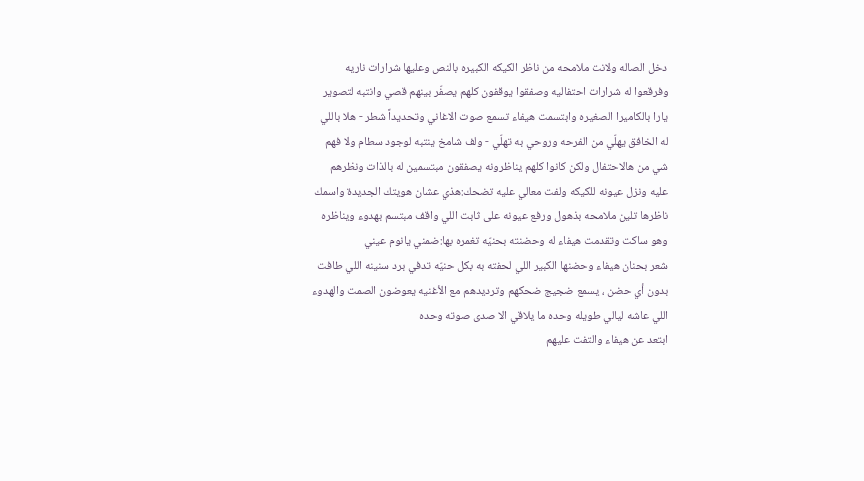دخل الصاله ولانت ملامحه من ناظر الكيكه الكبيره بالنص وعليها شرارات ناريه وفرقعوا له شرارات احتفاليه وصفقوا يوقفون كلهم يصفّر بينهم قصي وانتبه لتصوير يارا بالكاميرا الصغيره وابتسمت هيفاء تسمع صوت الاغاني وتحديداً شطر - هلا باللي له الخافق يهلّي من الفرحه وروحي به تهلّي - ولف شامخ ينتبه لوجود سطام ولا فهم شي من هالاحتفال ولكن كانوا كلهم يناظرونه يصفقون مبتسمين له بالذات ونظرهم عليه ونزل عيونه للكيكه ولفت معالي عليه تضحك:هذي عشان هويتك الجديدة واسمك
ناظرها تلين ملامحه بذهول ورفع عيونه على ثابت اللي واقف مبتسم بهدوء ويناظره وهو ساكت وتقدمت هيفاء له وحضنته بحنيّه تغمره بها:ضمني يانوم عيني
شعر بحنان هيفاء وحضنها الكبير اللي لحفته به بكل حنيّه تدفي برد سنينه اللي طافت بدون أي حضن ، يسمع ضجيج ضحكهم وترديدهم مع الأغنيه يعوضون الصمت والهدوء اللي عاشه ليالي طويله وحده ما يلاقي الا صدى صوته وحده
ابتعد عن هيفاء والتفت عليهم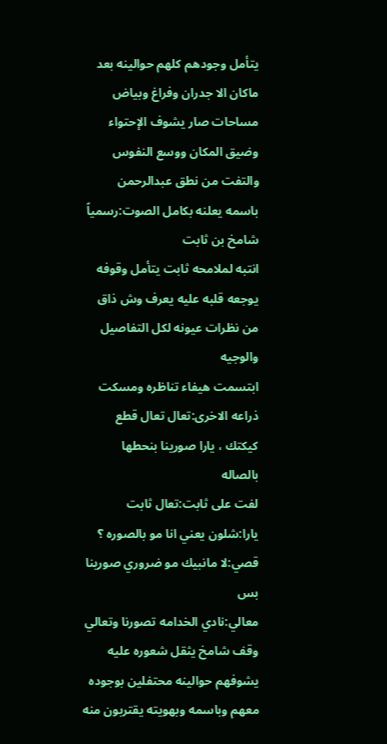يتأمل وجودهم كلهم حوالينه بعد ماكان الا جدران وفراغ وبياض مساحات صار يشوف الإحتواء وضيق المكان ووسع النفوس والتفت من نطق عبدالرحمن باسمه يعلنه بكامل الصوت:رسمياً شامخ بن ثابت
انتبه لملامحه ثابت يتأمل وقوفه يوجعه قلبه عليه يعرف وش ذاق من نظرات عيونه لكل التفاصيل والوجيه
ابتسمت هيفاء تناظره ومسكت ذراعه الاخرى:تعال تعال قطع كيكتك ، يارا صورينا بنحطها بالصاله
لفت على ثابت:تعال ثابت
يارا:شلون يعني انا مو بالصوره ؟
قصي:لا مانبيك مو ضروري صورينا بس
معالي:نادي الخدامه تصورنا وتعالي
وقف شامخ يثقل شعوره عليه يشوفهم حوالينه محتفلين بوجوده معهم وباسمه وبهويته يقتربون منه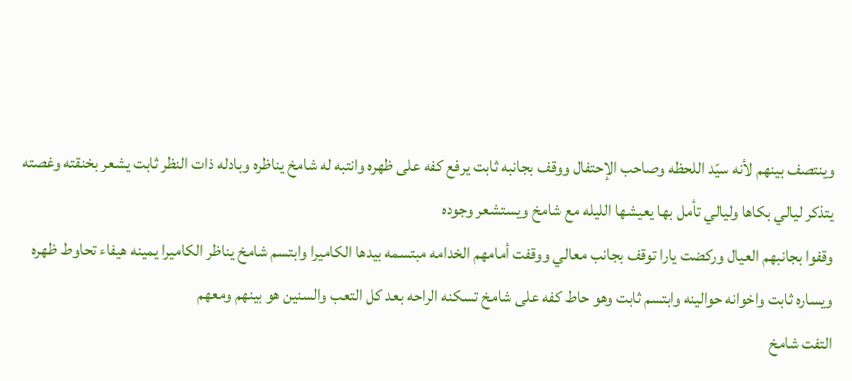وينتصف بينهم لأنه سيّد اللحظه وصاحب الإحتفال ووقف بجانبه ثابت يرفع كفه على ظهره وانتبه له شامخ يناظره وبادله ذات النظر ثابت يشعر بخنقته وغصته يتذكر ليالي بكاها وليالي تأمل بها يعيشها الليله مع شامخ ويستشعر وجوده
وقفوا بجانبهم العيال وركضت يارا توقف بجانب معالي ووقفت أمامهم الخدامه مبتسمه بيدها الكاميرا وابتسم شامخ يناظر الكاميرا يمينه هيفاء تحاوط ظهره ويساره ثابت واخوانه حوالينه وابتسم ثابت وهو حاط كفه على شامخ تسكنه الراحه بعد كل التعب والسنين هو بينهم ومعهم
التفت شامخ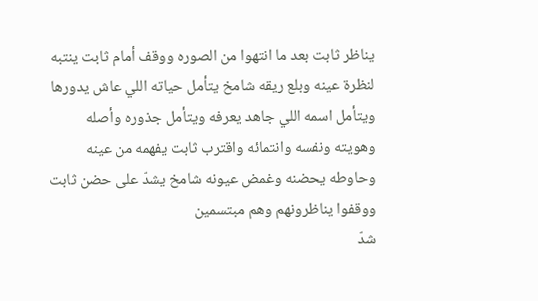يناظر ثابت بعد ما انتهوا من الصوره ووقف أمام ثابت ينتبه لنظرة عينه وبلع ريقه شامخ يتأمل حياته اللي عاش يدورها ويتأمل اسمه اللي جاهد يعرفه ويتأمل جذوره وأصله وهويته ونفسه وانتمائه واقترب ثابت يفهمه من عينه وحاوطه يحضنه وغمض عيونه شامخ يشدّ على حضن ثابت ووقفوا يناظرونهم وهم مبتسمين
شدّ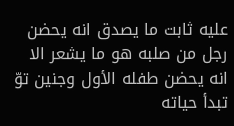عليه ثابت ما يصدق انه يحضن رجل من صلبه هو ما يشعر الا انه يحضن طفله الأول وجنين توّ تبدأ حياته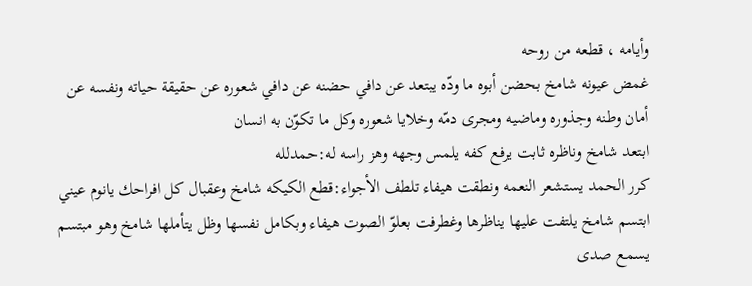وأيامه ، قطعه من روحه
غمض عيونه شامخ بحضن أبوه ما ودّه يبتعد عن دافي حضنه عن دافي شعوره عن حقيقة حياته ونفسه عن أمان وطنه وجذوره وماضيه ومجرى دمّه وخلايا شعوره وكل ما تكوّن به انسان
ابتعد شامخ وناظره ثابت يرفع كفه يلمس وجهه وهز راسه له:حمدلله
كرر الحمد يستشعر النعمه ونطقت هيفاء تلطف الأجواء:قطع الكيكه شامخ وعقبال كل افراحك يانوم عيني
ابتسم شامخ يلتفت عليها يناظرها وغطرفت بعلوّ الصوت هيفاء وبكامل نفسها وظل يتأملها شامخ وهو مبتسم يسمع صدى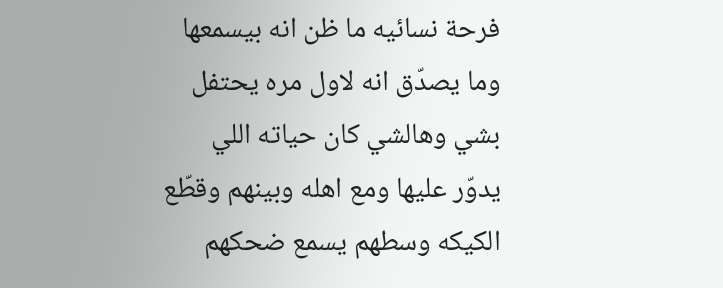فرحة نسائيه ما ظن انه بيسمعها وما يصدّق انه لاول مره يحتفل بشي وهالشي كان حياته اللي يدوّر عليها ومع اهله وبينهم وقطّع الكيكه وسطهم يسمع ضحكهم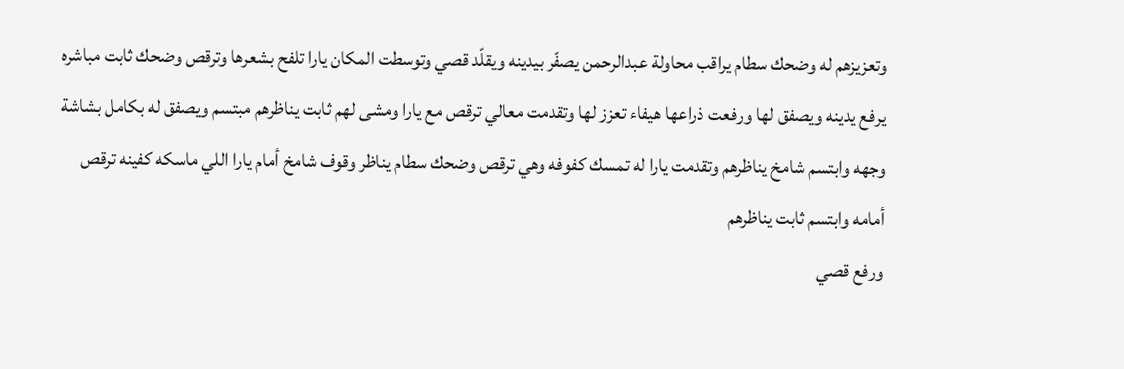وتعزيزهم له وضحك سطام يراقب محاولة عبدالرحمن يصفّر بيدينه ويقلّد قصي وتوسطت المكان يارا تلفح بشعرها وترقص وضحك ثابت مباشره يرفع يدينه ويصفق لها ورفعت ذراعها هيفاء تعزز لها وتقدمت معالي ترقص مع يارا ومشى لهم ثابت يناظرهم مبتسم ويصفق له بكامل بشاشة وجهه وابتسم شامخ يناظرهم وتقدمت يارا له تمسك كفوفه وهي ترقص وضحك سطام يناظر وقوف شامخ أمام يارا اللي ماسكه كفينه ترقص أمامه وابتسم ثابت يناظرهم
ورفع قصي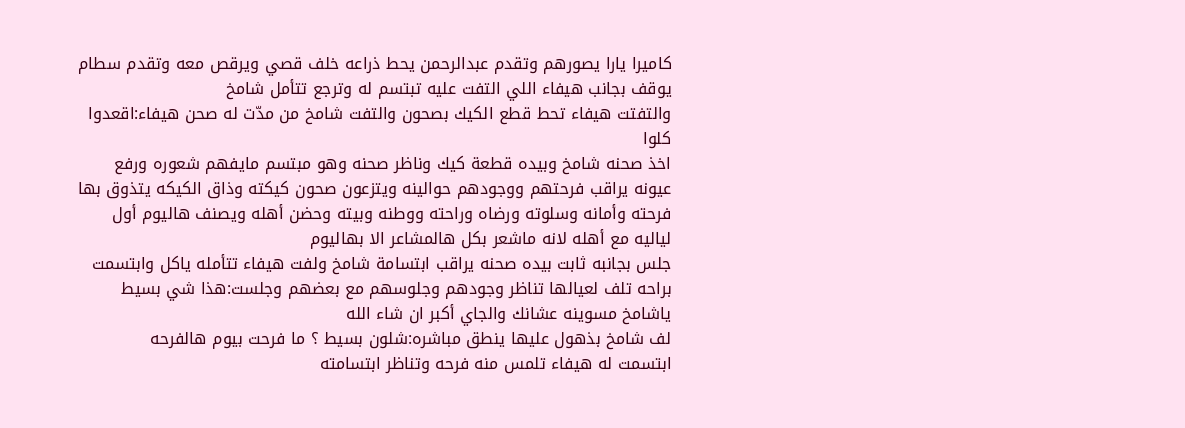كاميرا يارا يصورهم وتقدم عبدالرحمن يحط ذراعه خلف قصي ويرقص معه وتقدم سطام يوقف بجانب هيفاء اللي التفت عليه تبتسم له وترجع تتأمل شامخ
والتفتت هيفاء تحط قطع الكيك بصحون والتفت شامخ من مدّت له صحن هيفاء:اقعدوا كلوا
اخذ صحنه شامخ وبيده قطعة كيك وناظر صحنه وهو مبتسم مايفهم شعوره ورفع عيونه يراقب فرحتهم ووجودهم حوالينه ويتزعون صحون كيكته وذاق الكيكه يتذوق بها فرحته وأمانه وسلوته ورضاه وراحته ووطنه وبيته وحضن أهله ويصنف هاليوم أول لياليه مع أهله لانه ماشعر بكل هالمشاعر الا بهاليوم
جلس بجانبه ثابت بيده صحنه يراقب ابتسامة شامخ ولفت هيفاء تتأمله ياكل وابتسمت براحه تلف لعيالها تناظر وجودهم وجلوسهم مع بعضهم وجلست:هذا شي بسيط ياشامخ مسوينه عشانك والجاي أكبر ان شاء الله
لف شامخ بذهول عليها ينطق مباشره:شلون بسيط ؟ ما فرحت بيوم هالفرحه
ابتسمت له هيفاء تلمس منه فرحه وتناظر ابتسامته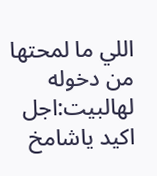اللي ما لمحتها من دخوله لهالبيت:اجل اكيد ياشامخ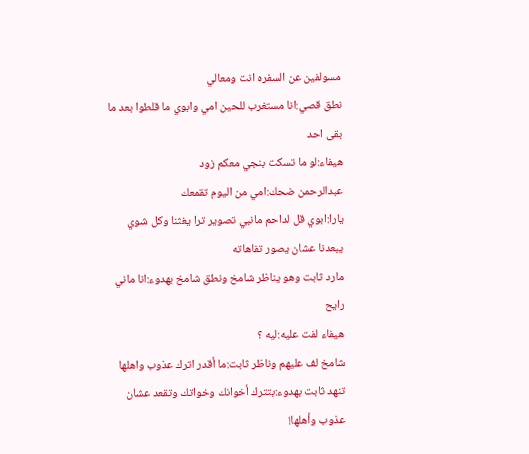مسولفين عن السفره انت ومعالي
نطق قصي:انا مستغرب للحين امي وابوي ما قلطوا بعد ما بقى احد
هيفاء:لو ما تسكت بنجي معكم زود
عبدالرحمن ضحك:امي من اليوم تقمعك
يارا:ابوي قل لداحم مانبي تصوير ترا يغثنا وكل شوي يبعدنا عشان يصور تفاهاته
مارد ثابت وهو يناظر شامخ ونطق شامخ بهدوء:انا ماني رايح
هيفاء لفت عليه:ليه ؟
شامخ لف عليهم وناظر ثابت:ما أقدر اترك عذوب واهلها
تنهد ثابت بهدوء:بتترك أخوانك وخواتك وتقعد عشان عذوب وأهلها!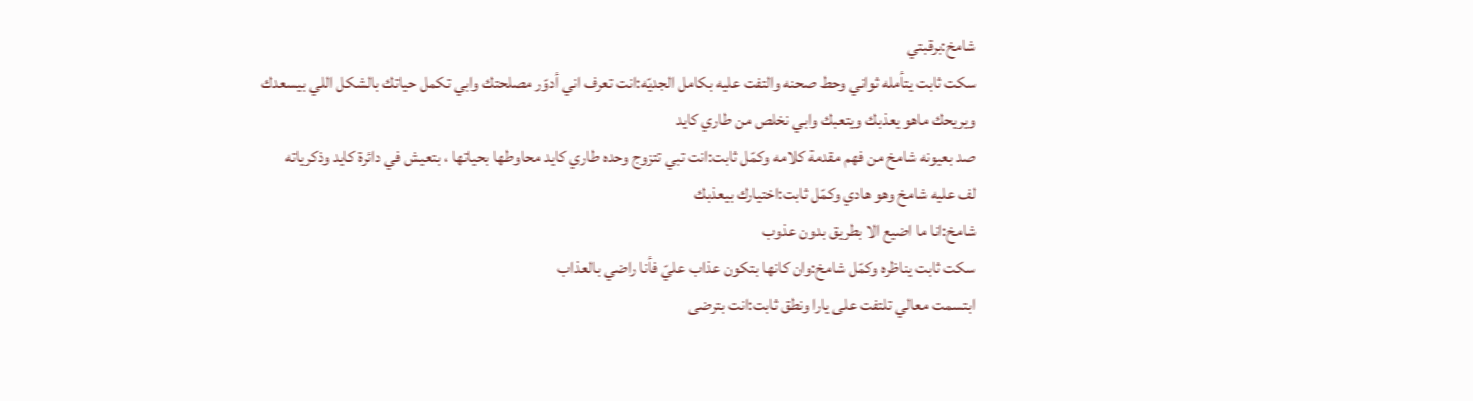شامخ:برقبتي
سكت ثابت يتأمله ثواني وحط صحنه والتفت عليه بكامل الجديّه:انت تعرف اني أدوّر مصلحتك وابي تكمل حياتك بالشكل اللي بيسعدك ويريحك ماهو يعذبك ويتعبك وابي نخلص من طاري كايد
صد بعيونه شامخ من فهم مقدمة كلامه وكمّل ثابت:انت تبي تتزوج وحده طاري كايد محاوطها بحياتها ، بتعيش في دائرة كايد وذكرياته
لف عليه شامخ وهو هادي وكمّل ثابت:اختيارك بيعذبك
شامخ:انا ما اضيع الا بطريق بدون عذوب
سكت ثابت يناظره وكمّل شامخ:وان كانها بتكون عذاب عليّ فأنا راضي بالعذاب
ابتسمت معالي تلتفت على يارا ونطق ثابت:انت بترضى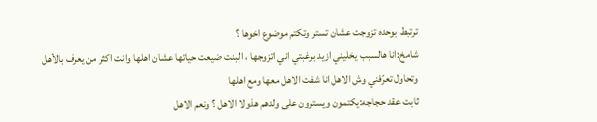ترتبط بوحده تزوجت عشان تستر وتكتم موضوع اخوها ؟
شامخ:انا هالسبب يخليني ازيد برغبتي اني اتزوجها ، البنت ضيعت حياتها عشان اهلها وانت اكثر من يعرف بالأهل وتحاول تعرّفني وش الاهل انا شفت الاهل معها ومع اهلها
ثابت عقد حجاجه:يكتمون ويسترون على ولدهم هذولا الاهل ؟ ونعم الاهل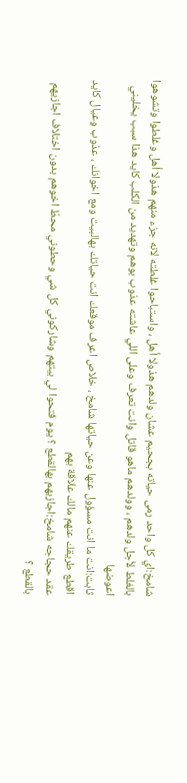شامخ:اي كل واحد رمى حياته بجحيم عشان ولدهم هذولا أهل ، واستباحوا غلطته لانه جزء منهم هذولا أهل وغلطوا وتشوهوا بالغلط لأجل ولدهم ، وولدهم ماهو قاتل وانت تعرف وعلى اللي عاشته عذوب بوهم وتهديد من الكلب كايد هذا سبب يخليني اعوضها
ثابت:انت ما انت مسؤول عنها وعن حياتها شامخ ، خلاص اعرف موقعك انت حياتك بهالبيت ومع اخوانك ، عذوب وعيال كايد اقطع طريقك عنهم مالك علاقة بهم
عقد حجاجه شامخ:اجازيهم بهالقطع ؟ يوم فتحوا لي بيتهم وشاركوني كل شي وحطوني محطّ اخوهم بدون اختلاف اجازيهم بالقطع ؟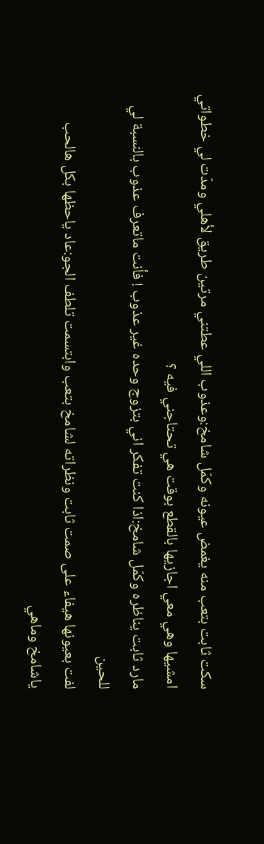سكت ثابت بتعب منه يغمض عيونه وكمّل شامخ:وعذوب اللي عطتني مرتين طريق لأهلي ومدّت لي خطواتي امشيها وهي معي اجازيها بالقطع بوقت هي تحتاجني فيه ؟
مارد ثابت يناظره وكمّل شامخ:اذا كنت تفكر اني بتزوج وحده غير عذوب ! فأنت ماتعرف عذوب بالنسبة لي للحين
لفت بعيونها هيفاء على صمت ثابت ونظراته لشامخ بتعب وابتسمت تلطف الجو:عاد ياحظها بكل هالحب ياشامخ وماهي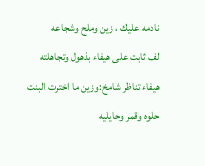نادمه عليك ، زين وملح وشجاعه
لف ثابت على هيفاء بذهول وتجاهلته هيفاء تناظر شامخ:وزين ما اخترت البنت حلوه وقمر وحايليه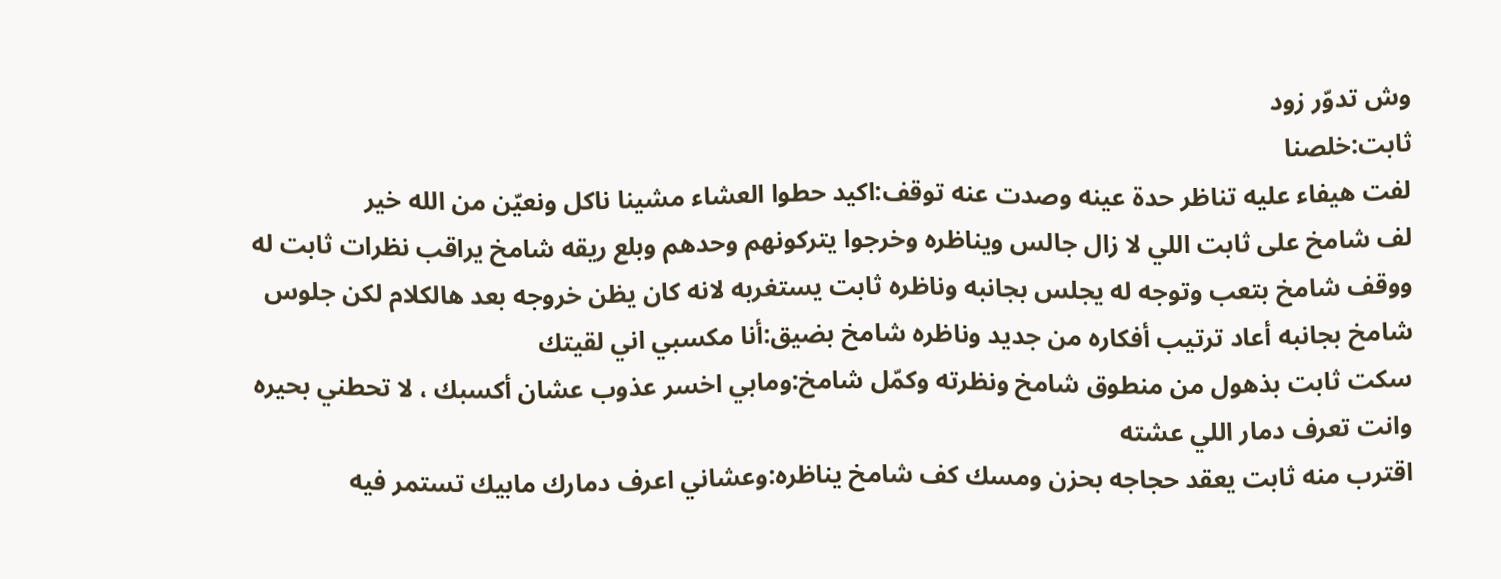وش تدوّر زود
ثابت:خلصنا
لفت هيفاء عليه تناظر حدة عينه وصدت عنه توقف:اكيد حطوا العشاء مشينا ناكل ونعيّن من الله خير
لف شامخ على ثابت اللي لا زال جالس ويناظره وخرجوا يتركونهم وحدهم وبلع ريقه شامخ يراقب نظرات ثابت له ووقف شامخ بتعب وتوجه له يجلس بجانبه وناظره ثابت يستغربه لانه كان يظن خروجه بعد هالكلام لكن جلوس شامخ بجانبه أعاد ترتيب أفكاره من جديد وناظره شامخ بضيق:أنا مكسبي اني لقيتك
سكت ثابت بذهول من منطوق شامخ ونظرته وكمّل شامخ:ومابي اخسر عذوب عشان أكسبك ، لا تحطني بحيره وانت تعرف دمار اللي عشته
اقترب منه ثابت يعقد حجاجه بحزن ومسك كف شامخ يناظره:وعشاني اعرف دمارك مابيك تستمر فيه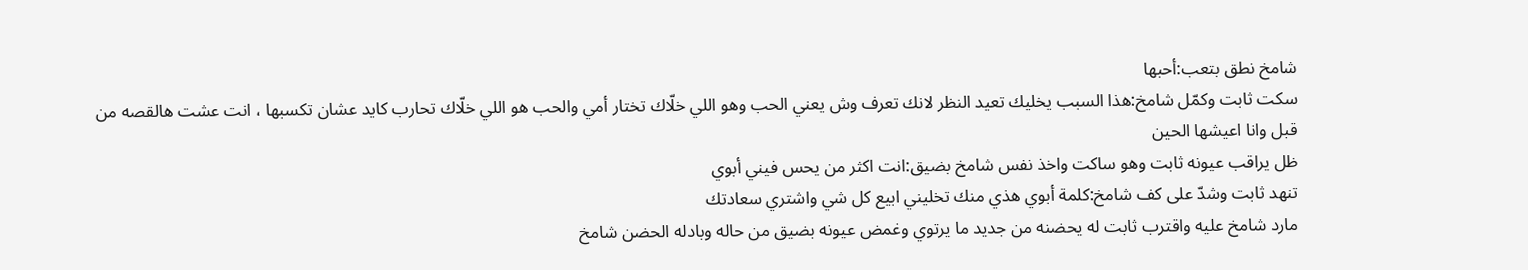شامخ نطق بتعب:أحبها
سكت ثابت وكمّل شامخ:هذا السبب يخليك تعيد النظر لانك تعرف وش يعني الحب وهو اللي خلّاك تختار أمي والحب هو اللي خلّاك تحارب كايد عشان تكسبها ، انت عشت هالقصه من قبل وانا اعيشها الحين
ظل يراقب عيونه ثابت وهو ساكت واخذ نفس شامخ بضيق:انت اكثر من يحس فيني أبوي
تنهد ثابت وشدّ على كف شامخ:كلمة أبوي هذي منك تخليني ابيع كل شي واشتري سعادتك
مارد شامخ عليه واقترب ثابت له يحضنه من جديد ما يرتوي وغمض عيونه بضيق من حاله وبادله الحضن شامخ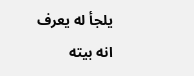يلجأ له يعرف انه بيته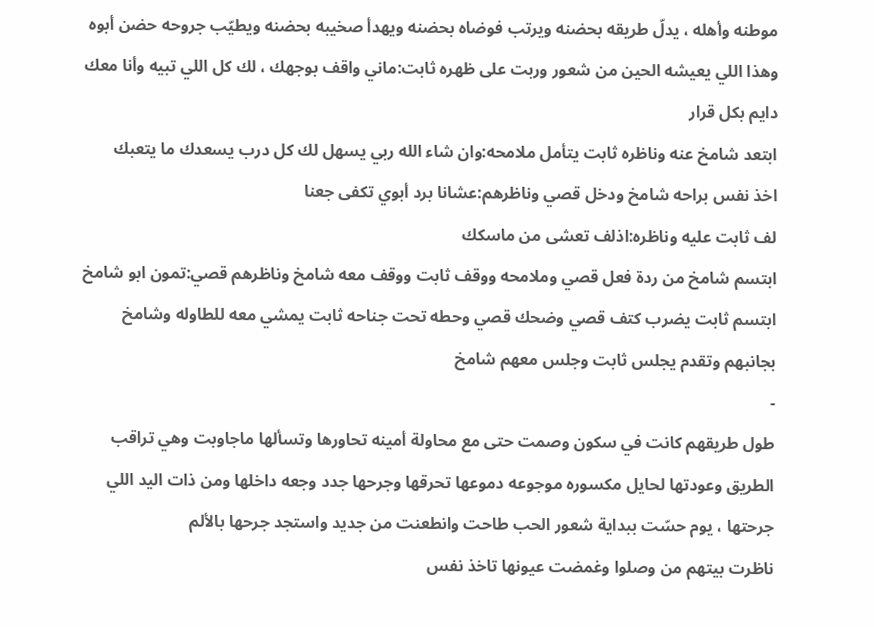موطنه وأهله ، يدلّ طريقه بحضنه ويرتب فوضاه بحضنه ويهدأ صخيبه بحضنه ويطيّب جروحه حضن أبوه وهذا اللي يعيشه الحين من شعور وربت على ظهره ثابت:ماني واقف بوجهك ، لك كل اللي تبيه وأنا معك دايم بكل قرار
ابتعد شامخ عنه وناظره ثابت يتأمل ملامحه:وان شاء الله ربي يسهل لك كل درب يسعدك ما يتعبك
اخذ نفس براحه شامخ ودخل قصي وناظرهم:عشانا برد أبوي تكفى جعنا
لف ثابت عليه وناظره:اذلف تعشى من ماسكك
ابتسم شامخ من ردة فعل قصي وملامحه ووقف ثابت ووقف معه شامخ وناظرهم قصي:تمون ابو شامخ
ابتسم ثابت يضرب كتف قصي وضحك قصي وحطه تحت جناحه ثابت يمشي معه للطاوله وشامخ بجانبهم وتقدم يجلس ثابت وجلس معهم شامخ
-
طول طريقهم كانت في سكون وصمت حتى مع محاولة أمينه تحاورها وتسألها ماجاوبت وهي تراقب الطريق وعودتها لحايل مكسوره موجوعه دموعها تحرقها وجرحها جدد وجعه داخلها ومن ذات اليد اللي جرحتها ، يوم حسّت ببداية شعور الحب طاحت وانطعنت من جديد واستجد جرحها بالألم
ناظرت بيتهم من وصلوا وغمضت عيونها تاخذ نفس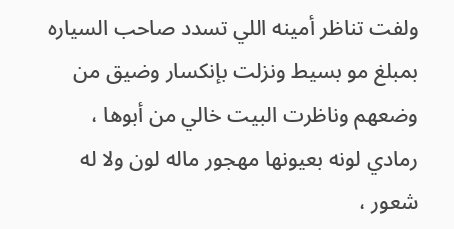ولفت تناظر أمينه اللي تسدد صاحب السياره بمبلغ مو بسيط ونزلت بإنكسار وضيق من وضعهم وناظرت البيت خالي من أبوها ، رمادي لونه بعيونها مهجور ماله لون ولا له شعور ،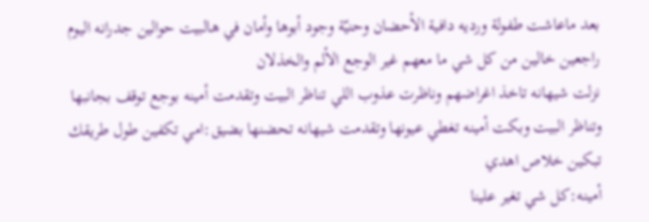بعد ماعاشت طفولة ورديه دافية الأحضان وحنيّة وجود أبوها وأمان في هالبيت حوالين جدرانه اليوم راجعين خالين من كل شي ما معهم غير الوجع الألم والخذلان
نزلت شيهانه تاخذ اغراضهم وناظرت عذوب اللي تناظر البيت وتقدمت أمينه بوجع توقف بجانبها وتناظر البيت وبكت أمينه تغطي عيونها وتقدمت شيهانه تحضنها بضيق:امي تكفين طول طريقك تبكين خلاص اهدي
أمينه:كل شي تغير علينا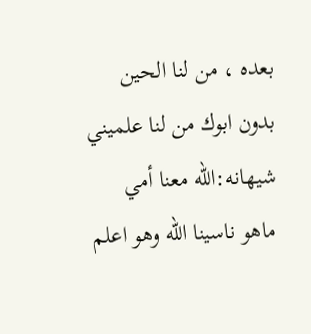بعده ، من لنا الحين بدون ابوك من لنا علميني
شيهانه:الله معنا أمي ماهو ناسينا الله وهو اعلم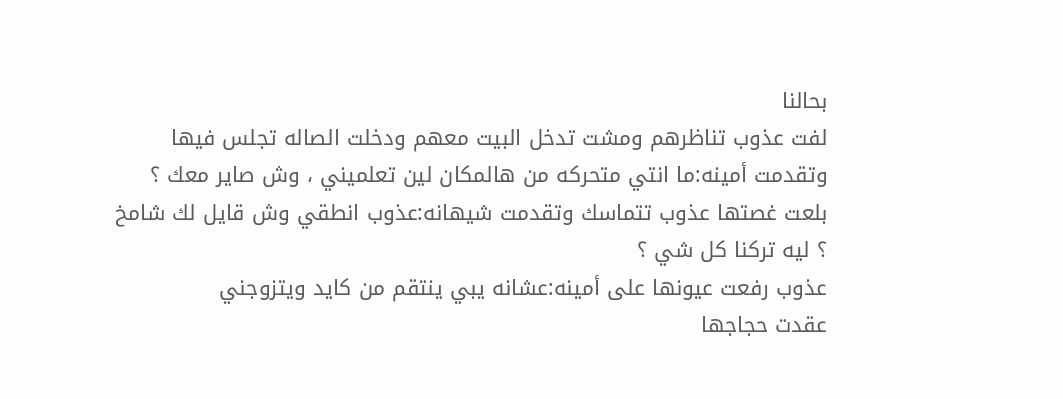بحالنا
لفت عذوب تناظرهم ومشت تدخل البيت معهم ودخلت الصاله تجلس فيها وتقدمت أمينه:ما انتي متحركه من هالمكان لين تعلميني ، وش صاير معك ؟
بلعت غصتها عذوب تتماسك وتقدمت شيهانه:عذوب انطقي وش قايل لك شامخ ؟ ليه تركنا كل شي ؟
عذوب رفعت عيونها على أمينه:عشانه يبي ينتقم من كايد ويتزوجني
عقدت حجاجها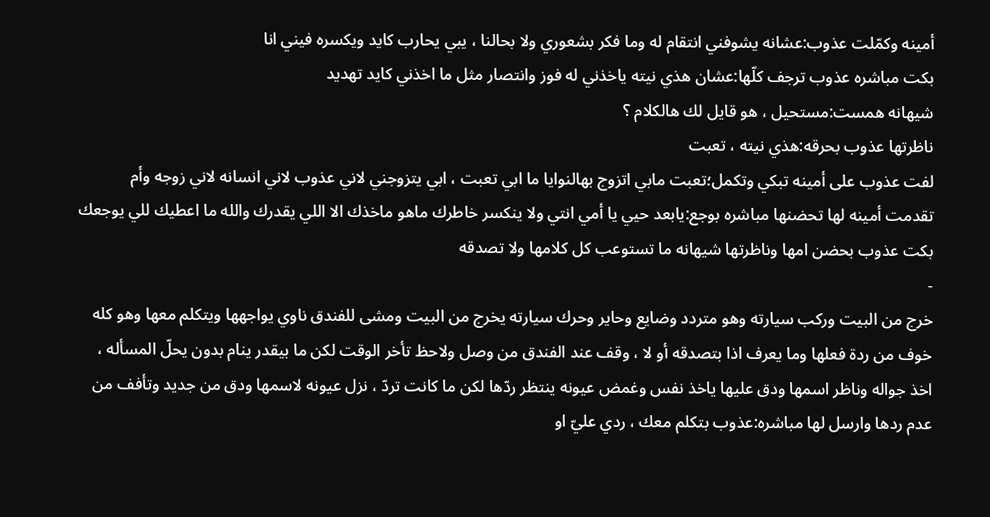أمينه وكمّلت عذوب:عشانه يشوفني انتقام له وما فكر بشعوري ولا بحالنا ، يبي يحارب كايد ويكسره فيني انا
بكت مباشره عذوب ترجف كلّها:عشان هذي نيته ياخذني له فوز وانتصار مثل ما اخذني كايد تهديد
شيهانه همست:مستحيل ، هو قايل لك هالكلام ؟
ناظرتها عذوب بحرقه:هذي نيته ، تعبت
لفت عذوب على أمينه تبكي وتكمل؛تعبت مابي اتزوج بهالنوايا ما ابي تعبت ، ابي يتزوجني لاني عذوب لاني انسانه لاني زوجه وأم
تقدمت أمينه لها تحضنها مباشره بوجع:يابعد حيي يا أمي انتي ولا ينكسر خاطرك ماهو ماخذك الا اللي يقدرك والله ما اعطيك للي يوجعك
بكت عذوب بحضن امها وناظرتها شيهانه ما تستوعب كل كلامها ولا تصدقه
-
خرج من البيت وركب سيارته وهو متردد وضايع وحاير وحرك سيارته يخرج من البيت ومشى للفندق ناوي يواجهها ويتكلم معها وهو كله خوف من ردة فعلها وما يعرف اذا بتصدقه أو لا ، وقف عند الفندق من وصل ولاحظ تأخر الوقت لكن ما بيقدر ينام بدون يحلّ المسأله ، اخذ جواله وناظر اسمها ودق عليها ياخذ نفس وغمض عيونه ينتظر ردّها لكن ما كانت تردّ ، نزل عيونه لاسمها ودق من جديد وتأفف من عدم ردها وارسل لها مباشره:عذوب بتكلم معك ، ردي عليّ او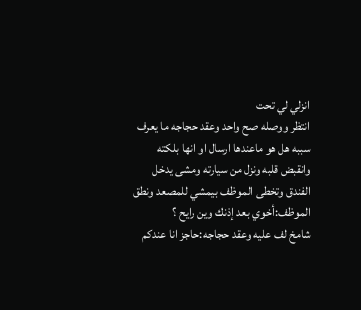انزلي لي تحت
انتظر ووصله صح واحد وعقد حجاجه ما يعرف سببه هل هو ماعندها ارسال او انها بلكته وانقبض قلبه ونزل من سيارته ومشى يدخل الفندق وتخطى الموظف بيمشي للمصعد ونطق الموظف:أخوي بعد إذنك وين رايح ؟
شامخ لف عليه وعقد حجاجه:حاجز انا عندكم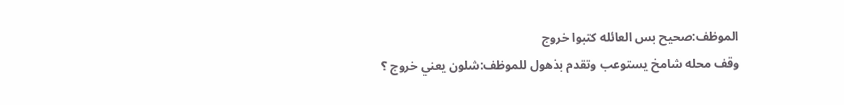الموظف:صحيح بس العائله كتبوا خروج
وقف محله شامخ يستوعب وتقدم بذهول للموظف:شلون يعني خروج ؟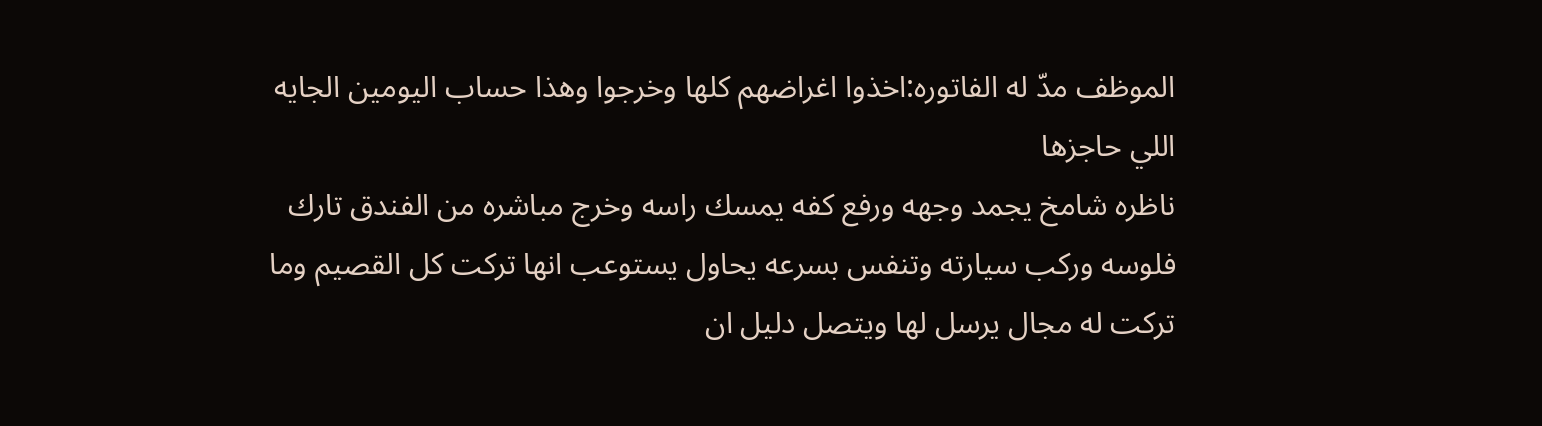الموظف مدّ له الفاتوره:اخذوا اغراضهم كلها وخرجوا وهذا حساب اليومين الجايه اللي حاجزها
ناظره شامخ يجمد وجهه ورفع كفه يمسك راسه وخرج مباشره من الفندق تارك فلوسه وركب سيارته وتنفس بسرعه يحاول يستوعب انها تركت كل القصيم وما تركت له مجال يرسل لها ويتصل دليل ان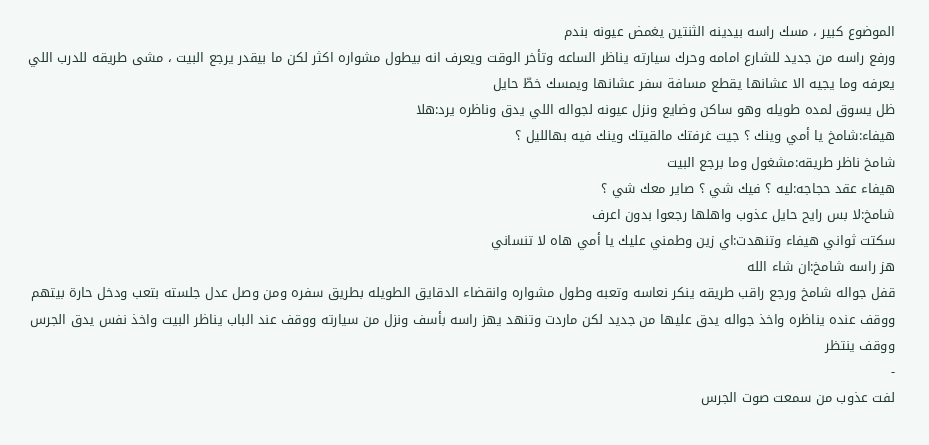الموضوع كبير ، مسك راسه بيدينه الثنتين يغمض عيونه بندم
ورفع راسه من جديد للشارع امامه وحرك سيارته يناظر الساعه وتأخر الوقت ويعرف انه بيطول مشواره اكثر لكن ما بيقدر يرجع البيت ، مشى طريقه للدرب اللي يعرفه وما يجيه الا عشانها يقطع مسافة سفر عشانها ويمسك خطّ حايل
ظل يسوق لمده طويله وهو ساكن وضايع ونزل عيونه لجواله اللي يدق وناظره يرد:هلا
هيفاء:شامخ يا أمي وينك ؟ جيت غرفتك مالقيتك وينك فيه بهالليل ؟
شامخ ناظر طريقه:مشغول وما برجع البيت
هيفاء عقد حجاجه:ليه ؟ فيك شي ؟ صاير معك شي ؟
شامخ:لا بس رايح حايل عذوب واهلها رجعوا بدون اعرف
سكتت ثواني هيفاء وتنهدت:اي زين وطمني عليك يا أمي هاه لا تنساني
هز راسه شامخ:ان شاء الله
قفل جواله شامخ ورجع راقب طريقه ينكر نعاسه وتعبه وطول مشواره وانقضاء الدقايق الطويله بطريق سفره ومن وصل عدل جلسته بتعب ودخل حارة بيتهم ووقف عنده يناظره واخذ جواله يدق عليها من جديد لكن ماردت وتنهد يهز راسه بأسف ونزل من سيارته ووقف عند الباب يناظر البيت واخذ نفس يدق الجرس ووقف ينتظر
-
لفت عذوب من سمعت صوت الجرس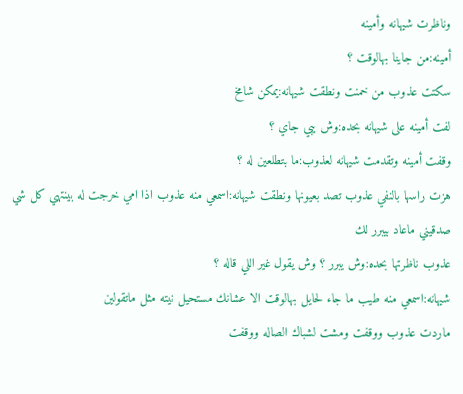وناظرت شيهانه وأمينه
أمينه:من جاينا بهالوقت ؟
سكتت عذوب من خمنت ونطقت شيهانه:يمكن شامخ
لفت أمينه على شيهانه بحده:وش يبي جاي ؟
وقفت أمينه وتقدمت شيهانه لعذوب:ما بتطلعين له ؟
هزت راسها بالنفي عذوب تصد بعيونها ونطقت شيهانه:اسمعي منه عذوب اذا امي خرجت له بينتهي كل شي صدقيني ماعاد بيبرر لك
عذوب ناظرتها بحده:وش يبرر ؟ وش يقول غير اللي قاله ؟
شيهانه:اسمعي منه طيب ما جاء لحايل بهالوقت الا عشانك مستحيل نيته مثل ماتقولين
ماردت عذوب ووقفت ومشت لشباك الصاله ووقفت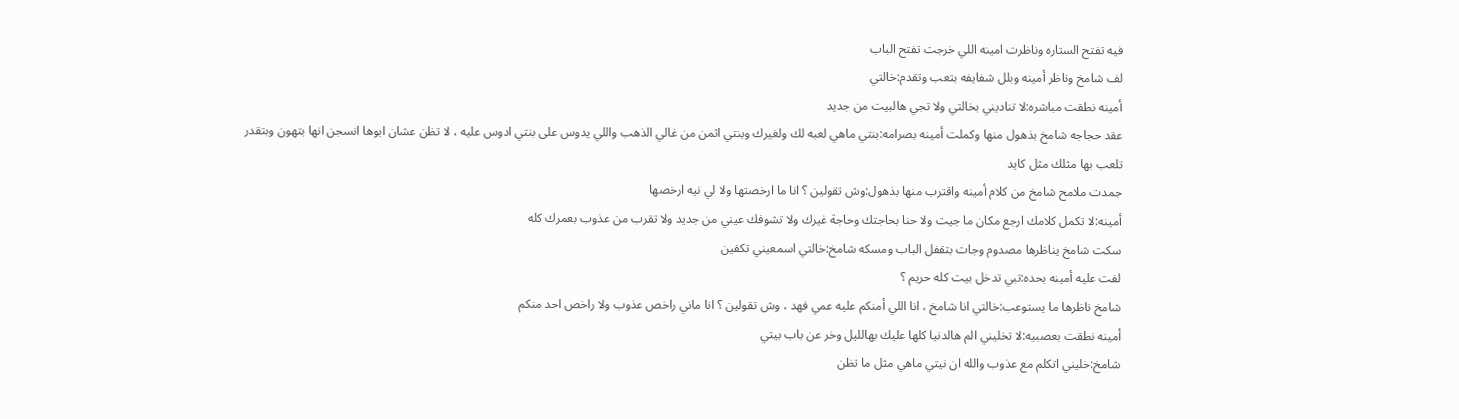فيه تفتح الستاره وناظرت امينه اللي خرجت تفتح الباب
لف شامخ وناظر أمينه وبلل شفايفه بتعب وتقدم:خالتي
أمينه نطقت مباشره:لا تناديني بخالتي ولا تجي هالبيت من جديد
عقد حجاجه شامخ بذهول منها وكملت أمينه بصرامه:بنتي ماهي لعبه لك ولغيرك وبنتي اثمن من غالي الذهب واللي يدوس على بنتي ادوس عليه ، لا تظن عشان ابوها انسجن انها بتهون وبتقدر تلعب بها مثلك مثل كايد
جمدت ملامح شامخ من كلام أمينه واقترب منها بذهول:وش تقولين ؟ انا ما ارخصتها ولا لي نيه ارخصها
أمينه:لا تكمل كلامك ارجع مكان ما جيت ولا حنا بحاجتك وحاجة غيرك ولا تشوفك عيني من جديد ولا تقرب من عذوب بعمرك كله
سكت شامخ يناظرها مصدوم وجات بتقفل الباب ومسكه شامخ:خالتي اسمعيني تكفين
لفت عليه أمينه بحده:تبي تدخل بيت كله حريم ؟
شامخ ناظرها ما يستوعب:خالتي انا شامخ ، انا اللي أمنكم عليه عمي فهد ، وش تقولين ؟ انا ماني راخص عذوب ولا راخص احد منكم
أمينه نطقت بعصبيه:لا تخليني الم هالدنيا كلها عليك بهالليل وخر عن باب بيتي
شامخ:خليني اتكلم مع عذوب والله ان نيتي ماهي مثل ما تظن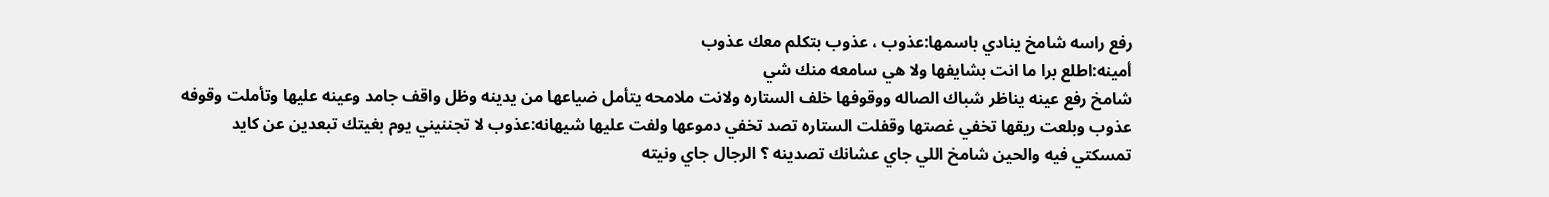رفع راسه شامخ ينادي باسمها:عذوب ، عذوب بتكلم معك عذوب
أمينه:اطلع برا ما انت بشايفها ولا هي سامعه منك شي
شامخ رفع عينه يناظر شباك الصاله ووقوفها خلف الستاره ولانت ملامحه يتأمل ضياعها من يدينه وظل واقف جامد وعينه عليها وتأملت وقوفه عذوب وبلعت ريقها تخفي غصتها وقفلت الستاره تصد تخفي دموعها ولفت عليها شيهانه:عذوب لا تجننيني يوم بغيتك تبعدين عن كايد تمسكتي فيه والحين شامخ اللي جاي عشانك تصدينه ؟ الرجال جاي ونيته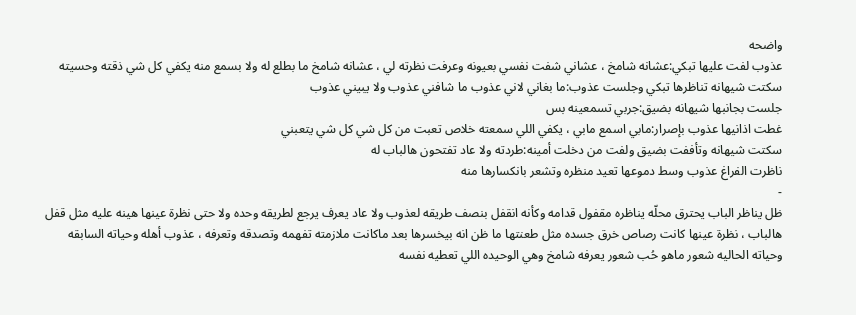واضحه
عذوب لفت عليها تبكي:عشانه شامخ ، عشاني شفت نفسي بعيونه وعرفت نظرته لي ، عشانه شامخ ما بطلع له ولا بسمع منه يكفي كل شي ذقته وحسيته
سكتت شيهانه تناظرها تبكي وجلست عذوب:ما بغاني لاني عذوب ما شافني عذوب ولا يبيني عذوب
جلست بجانبها شيهانه بضيق:جربي تسمعينه بس
غطت اذانيها عذوب بإصرار:مابي اسمع مابي ، يكفي اللي سمعته خلاص تعبت من كل شي كل شي يتعبني
سكتت شيهانه وتأففت بضيق ولفت من دخلت أمينه:طردته ولا عاد تفتحون هالباب له
ناظرت الفراغ عذوب وسط دموعها تعيد منظره وتشعر بانكسارها منه
-
ظل يناظر الباب يحترق محلّه يناظره مقفول قدامه وكأنه انقفل بنصف طريقه لعذوب ولا عاد يعرف يرجع لطريقه وحده ولا حتى نظرة عينها هينه عليه مثل قفل هالباب ، نظرة عينها كانت رصاص خرق جسده مثل طعنتها ما ظن انه بيخسرها بعد ماكانت ملازمته تفهمه وتصدقه وتعرفه ، عذوب أهله وحياته السابقه وحياته الحاليه شعور ماهو حُب شعور يعرفه شامخ وهي الوحيده اللي تعطيه نفسه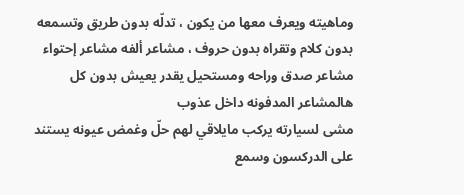وماهيته ويعرف معها من يكون ، تدلّه بدون طريق وتسمعه بدون كلام وتقراه بدون حروف ، مشاعر ألفه مشاعر إحتواء مشاعر صدق وراحه ومستحيل يقدر يعيش بدون كل هالمشاعر المدفونه داخل عذوب
مشى لسيارته يركب مايلاقي لهم حلّ وغمض عيونه يستند على الدركسون وسمع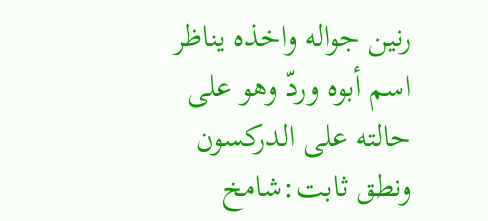رنين جواله واخذه يناظر اسم أبوه وردّ وهو على حالته على الدركسون ونطق ثابت:شامخ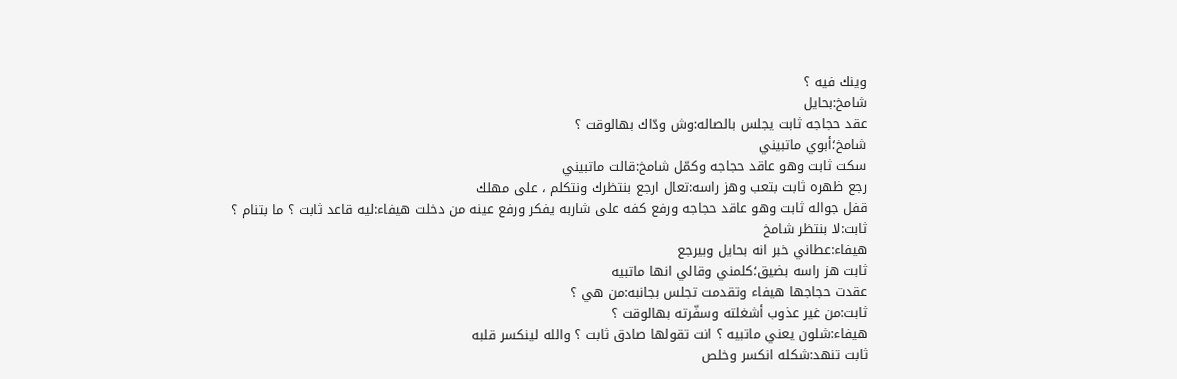وينك فيه ؟
شامخ:بحايل
عقد حجاجه ثابت يجلس بالصاله:وش ودّاك بهالوقت ؟
شامخ؛أبوي ماتبيني
سكت ثابت وهو عاقد حجاجه وكمّل شامخ:قالت ماتبيني
رجع ظهره ثابت بتعب وهز راسه:تعال ارجع بنتظرك ونتكلم ، على مهلك
قفل جواله ثابت وهو عاقد حجاجه ورفع كفه على شاربه يفكر ورفع عينه من دخلت هيفاء:ليه قاعد ثابت ؟ ما بتنام ؟
ثابت:لا بنتظر شامخ
هيفاء:عطاني خبر انه بحايل وبيرجع
ثابت هز راسه بضيق؛كلمني وقالي انها ماتبيه
عقدت حجاجها هيفاء وتقدمت تجلس بجانبه:من هي ؟
ثابت:من غير عذوب أشغلته وسفّرته بهالوقت ؟
هيفاء:شلون يعني ماتبيه ؟ انت تقولها صادق ثابت ؟ والله لينكسر قلبه
ثابت تنهد:شكله انكسر وخلص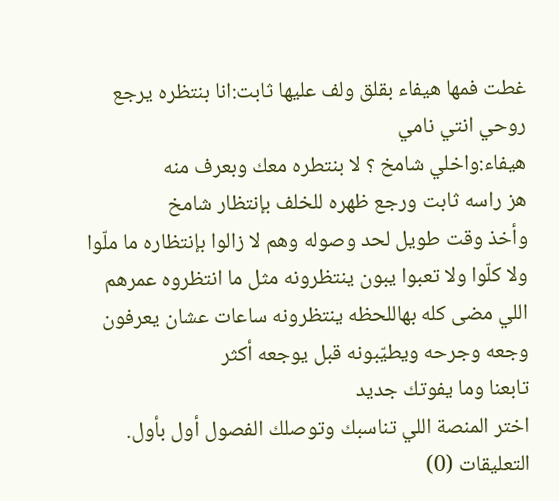غطت فمها هيفاء بقلق ولف عليها ثابت:انا بنتظره يرجع روحي انتي نامي
هيفاء:واخلي شامخ ؟ لا بنتطره معك وبعرف منه
هز راسه ثابت ورجع ظهره للخلف بإنتظار شامخ
وأخذ وقت طويل لحد وصوله وهم لا زالوا بإنتظاره ما ملّوا ولا كلّوا ولا تعبوا يبون ينتظرونه مثل ما انتظروه عمرهم اللي مضى كله بهاللحظه ينتظرونه ساعات عشان يعرفون وجعه وجرحه ويطيّبونه قبل يوجعه أكثر
تابعنا وما يفوتك جديد
اختر المنصة اللي تناسبك وتوصلك الفصول أول بأول.
التعليقات (0)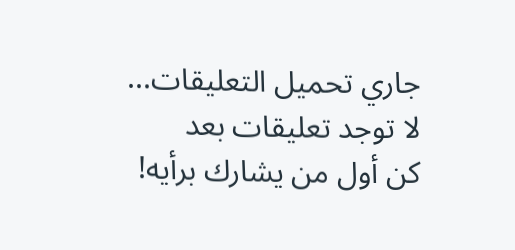جاري تحميل التعليقات...
لا توجد تعليقات بعد
كن أول من يشارك برأيه!